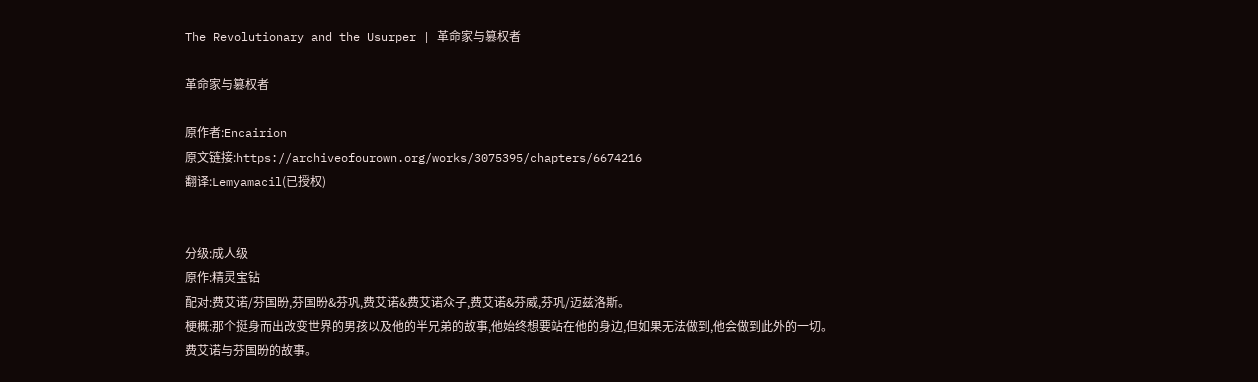The Revolutionary and the Usurper | 革命家与篡权者

革命家与篡权者

原作者:Encairion
原文链接:https://archiveofourown.org/works/3075395/chapters/6674216
翻译:Lemyamacil(已授权)


分级:成人级
原作:精灵宝钻
配对:费艾诺/芬国昐,芬国昐&芬巩,费艾诺&费艾诺众子,费艾诺&芬威,芬巩/迈兹洛斯。
梗概:那个挺身而出改变世界的男孩以及他的半兄弟的故事,他始终想要站在他的身边,但如果无法做到,他会做到此外的一切。
费艾诺与芬国昐的故事。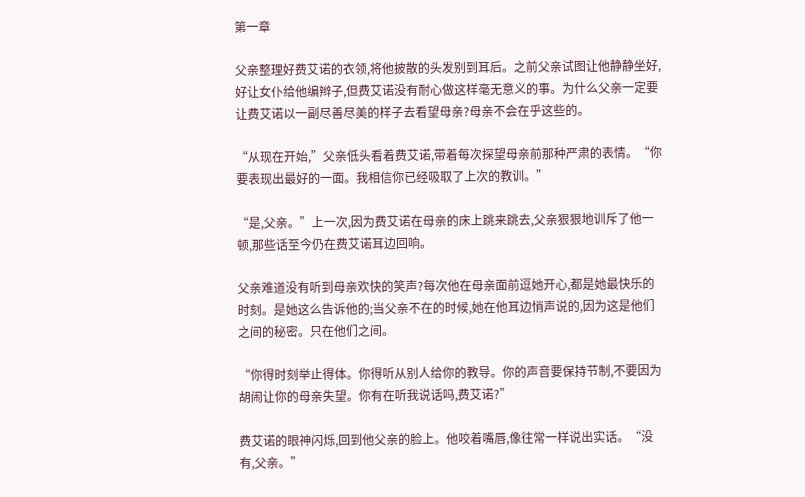第一章

父亲整理好费艾诺的衣领,将他披散的头发别到耳后。之前父亲试图让他静静坐好,好让女仆给他编辫子,但费艾诺没有耐心做这样毫无意义的事。为什么父亲一定要让费艾诺以一副尽善尽美的样子去看望母亲?母亲不会在乎这些的。

“从现在开始,”父亲低头看着费艾诺,带着每次探望母亲前那种严肃的表情。“你要表现出最好的一面。我相信你已经吸取了上次的教训。”

“是,父亲。”上一次,因为费艾诺在母亲的床上跳来跳去,父亲狠狠地训斥了他一顿,那些话至今仍在费艾诺耳边回响。

父亲难道没有听到母亲欢快的笑声?每次他在母亲面前逗她开心,都是她最快乐的时刻。是她这么告诉他的;当父亲不在的时候,她在他耳边悄声说的,因为这是他们之间的秘密。只在他们之间。

“你得时刻举止得体。你得听从别人给你的教导。你的声音要保持节制,不要因为胡闹让你的母亲失望。你有在听我说话吗,费艾诺?”

费艾诺的眼神闪烁,回到他父亲的脸上。他咬着嘴唇,像往常一样说出实话。“没有,父亲。”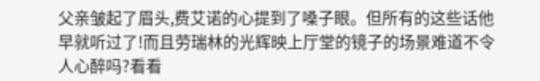父亲皱起了眉头,费艾诺的心提到了嗓子眼。但所有的这些话他早就听过了!而且劳瑞林的光辉映上厅堂的镜子的场景难道不令人心醉吗?看看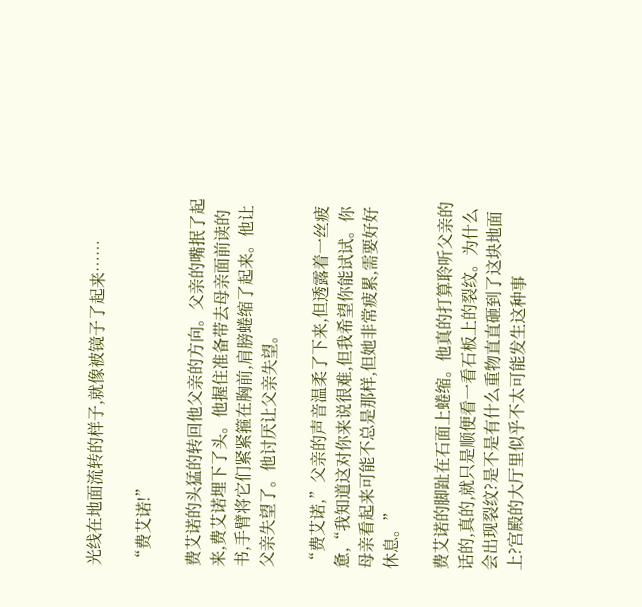光线在地面流转的样子,就像被镜子了起来……

“费艾诺!”

费艾诺的头猛的转回他父亲的方向。父亲的嘴抿了起来,费艾诺埋下了头。他握住准备带去母亲面前读的书,手臂将它们紧紧箍在胸前,肩膀蜷缩了起来。他让父亲失望了。他讨厌让父亲失望。

“费艾诺,”父亲的声音温柔了下来,但透露着一丝疲惫,“我知道这对你来说很难,但我希望你能试试。你母亲看起来可能不总是那样,但她非常疲累,需要好好休息。”

费艾诺的脚趾在石面上蜷缩。他真的打算聆听父亲的话的,真的,就只是顺便看一看石板上的裂纹。为什么会出现裂纹?是不是有什么重物直直砸到了这块地面上?宫殿的大厅里似乎不太可能发生这种事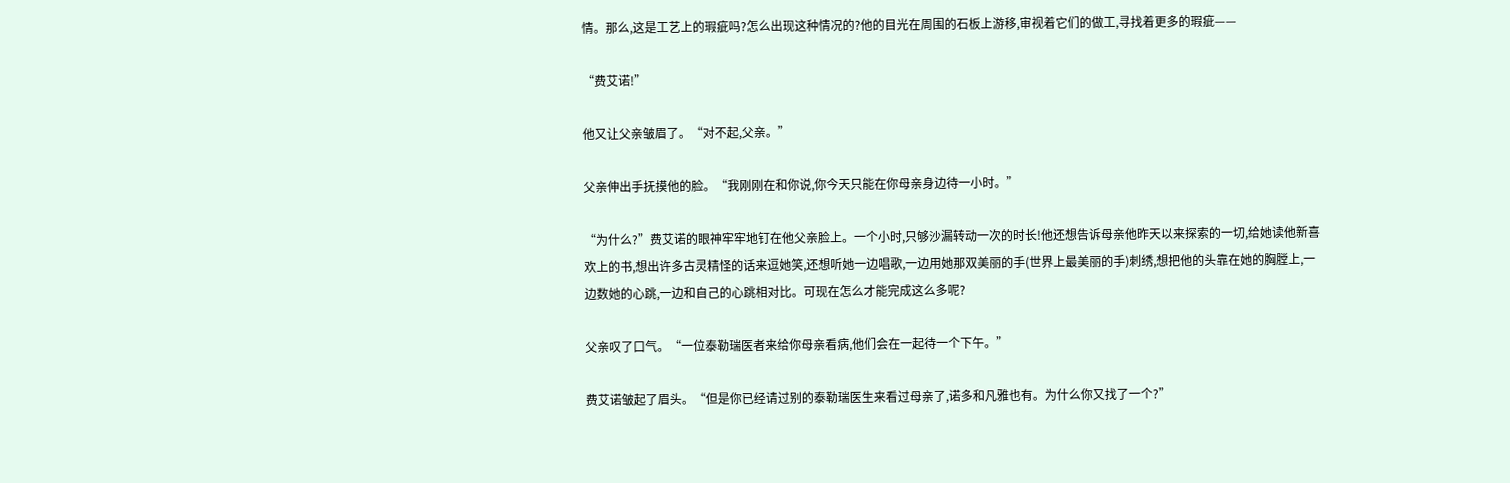情。那么,这是工艺上的瑕疵吗?怎么出现这种情况的?他的目光在周围的石板上游移,审视着它们的做工,寻找着更多的瑕疵——

“费艾诺!”

他又让父亲皱眉了。“对不起,父亲。”

父亲伸出手抚摸他的脸。“我刚刚在和你说,你今天只能在你母亲身边待一小时。”

“为什么?”费艾诺的眼神牢牢地钉在他父亲脸上。一个小时,只够沙漏转动一次的时长!他还想告诉母亲他昨天以来探索的一切,给她读他新喜欢上的书,想出许多古灵精怪的话来逗她笑,还想听她一边唱歌,一边用她那双美丽的手(世界上最美丽的手)刺绣,想把他的头靠在她的胸膛上,一边数她的心跳,一边和自己的心跳相对比。可现在怎么才能完成这么多呢?

父亲叹了口气。“一位泰勒瑞医者来给你母亲看病,他们会在一起待一个下午。”

费艾诺皱起了眉头。“但是你已经请过别的泰勒瑞医生来看过母亲了,诺多和凡雅也有。为什么你又找了一个?”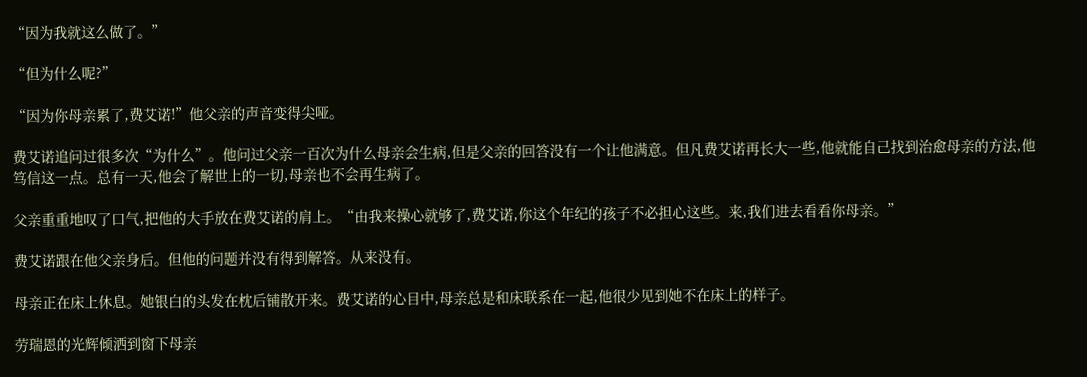“因为我就这么做了。”

“但为什么呢?”

“因为你母亲累了,费艾诺!”他父亲的声音变得尖哑。

费艾诺追问过很多次“为什么”。他问过父亲一百次为什么母亲会生病,但是父亲的回答没有一个让他满意。但凡费艾诺再长大一些,他就能自己找到治愈母亲的方法,他笃信这一点。总有一天,他会了解世上的一切,母亲也不会再生病了。

父亲重重地叹了口气,把他的大手放在费艾诺的肩上。“由我来操心就够了,费艾诺,你这个年纪的孩子不必担心这些。来,我们进去看看你母亲。”

费艾诺跟在他父亲身后。但他的问题并没有得到解答。从来没有。

母亲正在床上休息。她银白的头发在枕后铺散开来。费艾诺的心目中,母亲总是和床联系在一起,他很少见到她不在床上的样子。

劳瑞恩的光辉倾洒到窗下母亲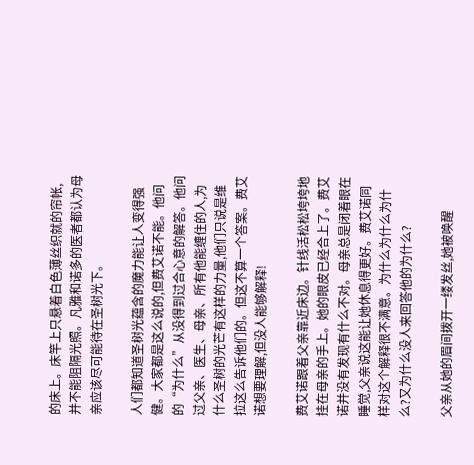的床上。床竿上只悬着白色薄丝织就的帘帐,并不能阻隔光照。凡雅和诺多的医者都认为母亲应该尽可能待在圣树光下。

人们都知道圣树光蕴含的魔力能让人变得强健。大家都是这么说的,但费艾诺不能。他问的“为什么”从没得到过合心意的解答。他问过父亲、医生、母亲、所有他能缠住的人,为什么圣树的光芒有这样的力量,他们只说是维拉这么告诉他们的。但这不算一个答案。费艾诺想要理解,但没人能够解释!

费艾诺跟着父亲靠近床边。针线活松松垮垮地挂在母亲的手上。她的眼皮已经合上了。费艾诺并没有发现有什么不对。母亲总是闭着眼在睡觉,父亲说这能让她休息得更好。费艾诺同样对这个解释很不满意。为什么为什么为什么?又为什么没人来回答他的为什么?

父亲从她的眉间拨开一缕发丝,她被唤醒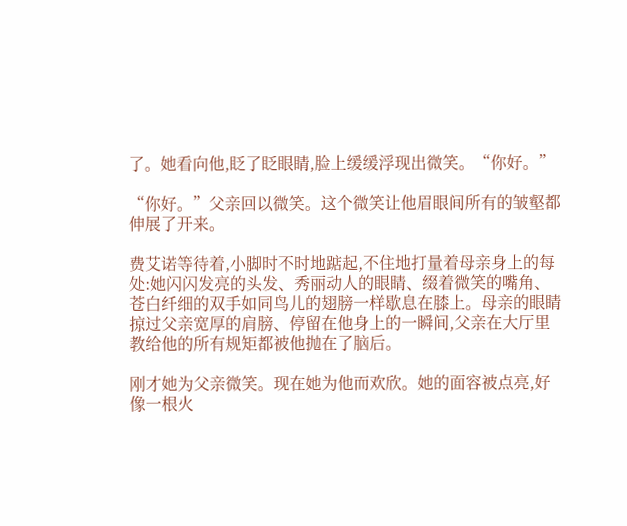了。她看向他,眨了眨眼睛,脸上缓缓浮现出微笑。“你好。”

“你好。”父亲回以微笑。这个微笑让他眉眼间所有的皱壑都伸展了开来。

费艾诺等待着,小脚时不时地踮起,不住地打量着母亲身上的每处:她闪闪发亮的头发、秀丽动人的眼睛、缀着微笑的嘴角、苍白纤细的双手如同鸟儿的翅膀一样歇息在膝上。母亲的眼睛掠过父亲宽厚的肩膀、停留在他身上的一瞬间,父亲在大厅里教给他的所有规矩都被他抛在了脑后。

刚才她为父亲微笑。现在她为他而欢欣。她的面容被点亮,好像一根火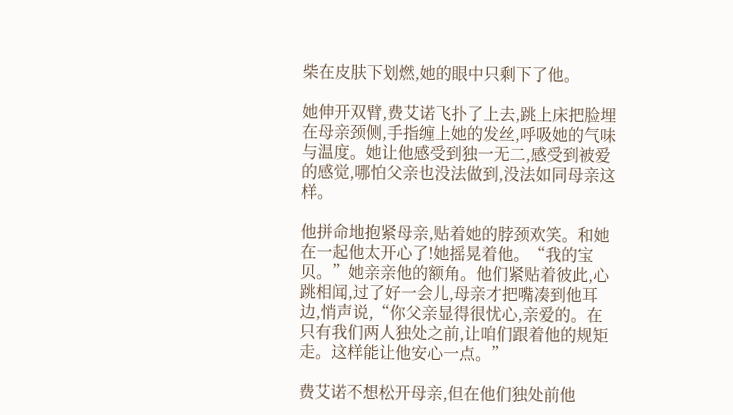柴在皮肤下划燃,她的眼中只剩下了他。

她伸开双臂,费艾诺飞扑了上去,跳上床把脸埋在母亲颈侧,手指缠上她的发丝,呼吸她的气味与温度。她让他感受到独一无二,感受到被爱的感觉,哪怕父亲也没法做到,没法如同母亲这样。

他拼命地抱紧母亲,贴着她的脖颈欢笑。和她在一起他太开心了!她摇晃着他。“我的宝贝。”她亲亲他的额角。他们紧贴着彼此,心跳相闻,过了好一会儿,母亲才把嘴凑到他耳边,悄声说,“你父亲显得很忧心,亲爱的。在只有我们两人独处之前,让咱们跟着他的规矩走。这样能让他安心一点。”

费艾诺不想松开母亲,但在他们独处前他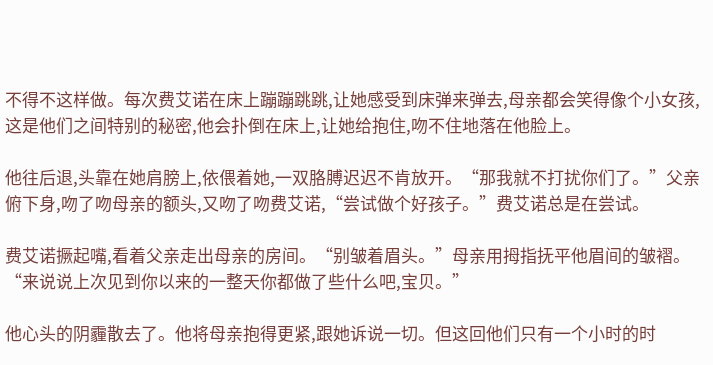不得不这样做。每次费艾诺在床上蹦蹦跳跳,让她感受到床弹来弹去,母亲都会笑得像个小女孩,这是他们之间特别的秘密,他会扑倒在床上,让她给抱住,吻不住地落在他脸上。

他往后退,头靠在她肩膀上,依偎着她,一双胳膊迟迟不肯放开。“那我就不打扰你们了。”父亲俯下身,吻了吻母亲的额头,又吻了吻费艾诺,“尝试做个好孩子。”费艾诺总是在尝试。

费艾诺撅起嘴,看着父亲走出母亲的房间。“别皱着眉头。”母亲用拇指抚平他眉间的皱褶。“来说说上次见到你以来的一整天你都做了些什么吧,宝贝。”

他心头的阴霾散去了。他将母亲抱得更紧,跟她诉说一切。但这回他们只有一个小时的时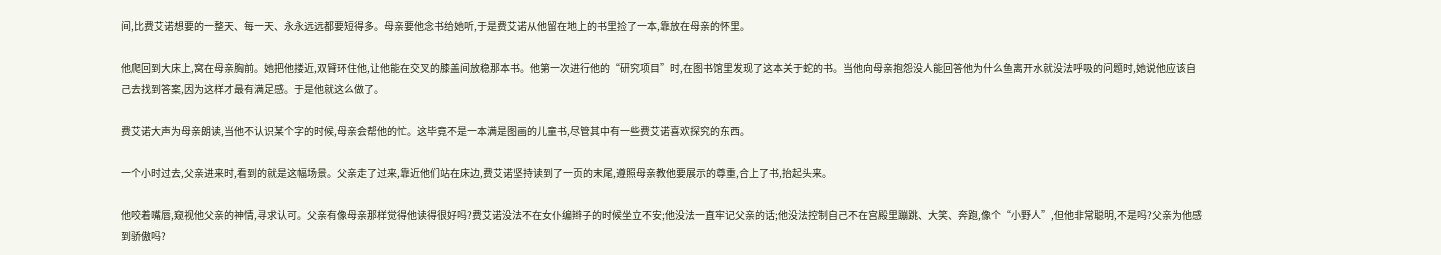间,比费艾诺想要的一整天、每一天、永永远远都要短得多。母亲要他念书给她听,于是费艾诺从他留在地上的书里捡了一本,靠放在母亲的怀里。

他爬回到大床上,窝在母亲胸前。她把他搂近,双臂环住他,让他能在交叉的膝盖间放稳那本书。他第一次进行他的“研究项目”时,在图书馆里发现了这本关于蛇的书。当他向母亲抱怨没人能回答他为什么鱼离开水就没法呼吸的问题时,她说他应该自己去找到答案,因为这样才最有满足感。于是他就这么做了。

费艾诺大声为母亲朗读,当他不认识某个字的时候,母亲会帮他的忙。这毕竟不是一本满是图画的儿童书,尽管其中有一些费艾诺喜欢探究的东西。

一个小时过去,父亲进来时,看到的就是这幅场景。父亲走了过来,靠近他们站在床边,费艾诺坚持读到了一页的末尾,遵照母亲教他要展示的尊重,合上了书,抬起头来。

他咬着嘴唇,窥视他父亲的神情,寻求认可。父亲有像母亲那样觉得他读得很好吗?费艾诺没法不在女仆编辫子的时候坐立不安;他没法一直牢记父亲的话;他没法控制自己不在宫殿里蹦跳、大笑、奔跑,像个“小野人”,但他非常聪明,不是吗?父亲为他感到骄傲吗?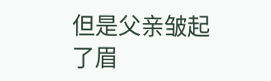但是父亲皱起了眉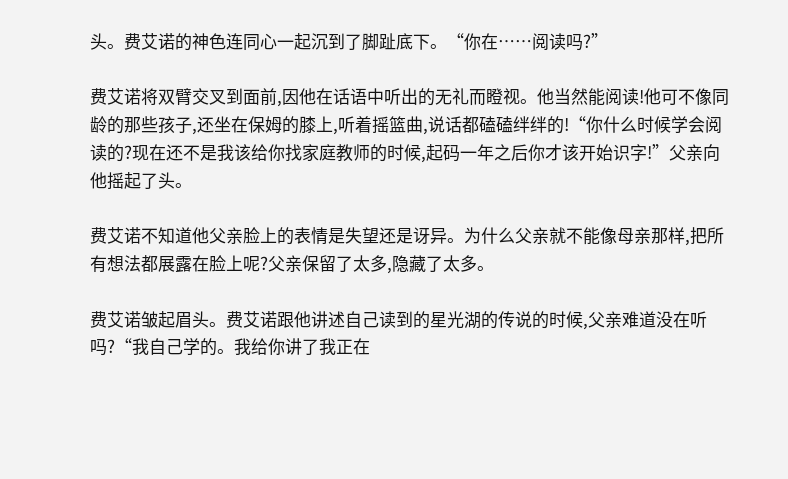头。费艾诺的神色连同心一起沉到了脚趾底下。“你在……阅读吗?”

费艾诺将双臂交叉到面前,因他在话语中听出的无礼而瞪视。他当然能阅读!他可不像同龄的那些孩子,还坐在保姆的膝上,听着摇篮曲,说话都磕磕绊绊的!“你什么时候学会阅读的?现在还不是我该给你找家庭教师的时候,起码一年之后你才该开始识字!”父亲向他摇起了头。

费艾诺不知道他父亲脸上的表情是失望还是讶异。为什么父亲就不能像母亲那样,把所有想法都展露在脸上呢?父亲保留了太多,隐藏了太多。

费艾诺皱起眉头。费艾诺跟他讲述自己读到的星光湖的传说的时候,父亲难道没在听吗?“我自己学的。我给你讲了我正在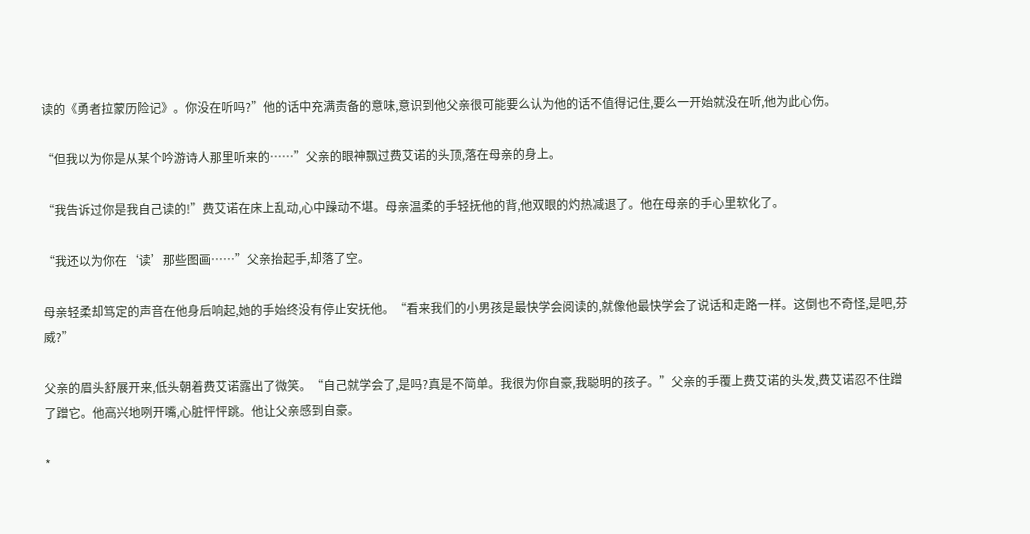读的《勇者拉蒙历险记》。你没在听吗?”他的话中充满责备的意味,意识到他父亲很可能要么认为他的话不值得记住,要么一开始就没在听,他为此心伤。

“但我以为你是从某个吟游诗人那里听来的……”父亲的眼神飘过费艾诺的头顶,落在母亲的身上。

“我告诉过你是我自己读的!”费艾诺在床上乱动,心中躁动不堪。母亲温柔的手轻抚他的背,他双眼的灼热减退了。他在母亲的手心里软化了。

“我还以为你在‘读’那些图画……”父亲抬起手,却落了空。

母亲轻柔却笃定的声音在他身后响起,她的手始终没有停止安抚他。“看来我们的小男孩是最快学会阅读的,就像他最快学会了说话和走路一样。这倒也不奇怪,是吧,芬威?”

父亲的眉头舒展开来,低头朝着费艾诺露出了微笑。“自己就学会了,是吗?真是不简单。我很为你自豪,我聪明的孩子。”父亲的手覆上费艾诺的头发,费艾诺忍不住蹭了蹭它。他高兴地咧开嘴,心脏怦怦跳。他让父亲感到自豪。

*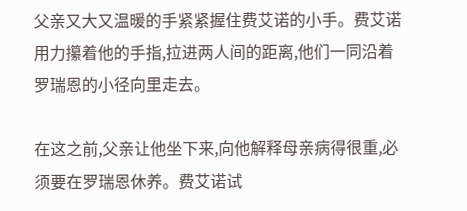父亲又大又温暖的手紧紧握住费艾诺的小手。费艾诺用力攥着他的手指,拉进两人间的距离,他们一同沿着罗瑞恩的小径向里走去。

在这之前,父亲让他坐下来,向他解释母亲病得很重,必须要在罗瑞恩休养。费艾诺试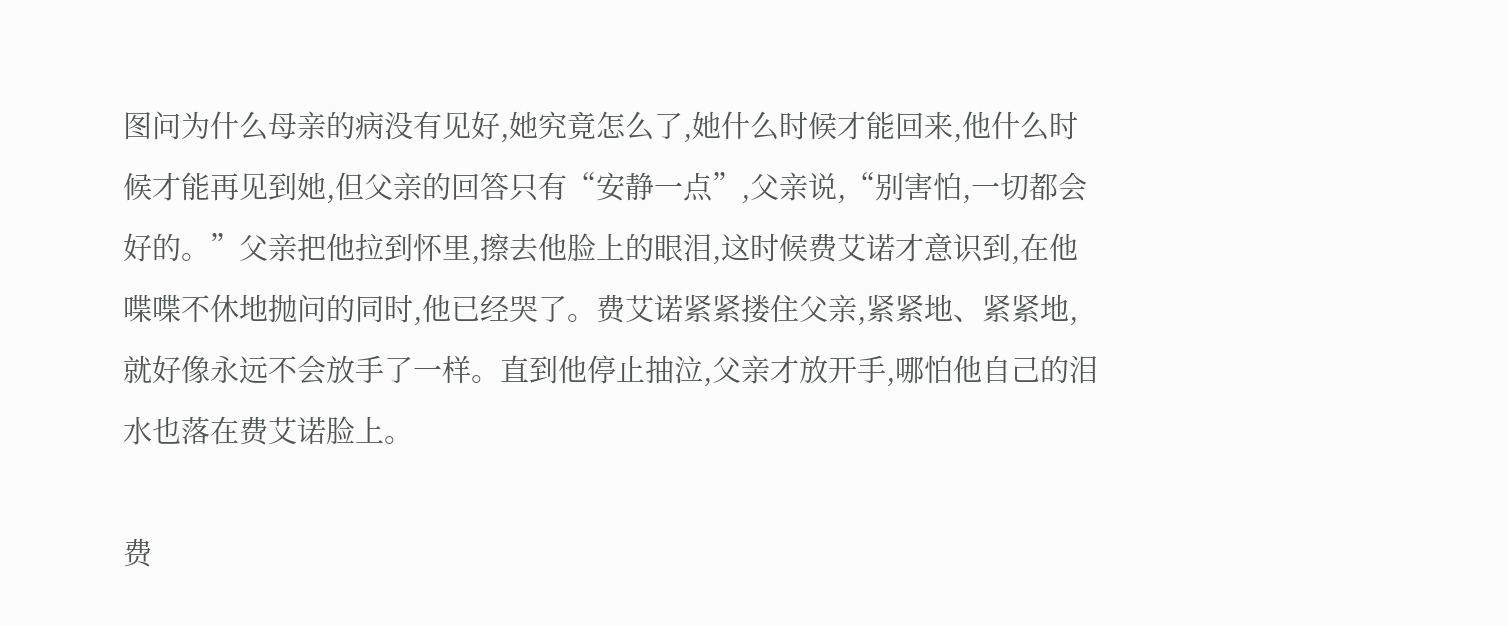图问为什么母亲的病没有见好,她究竟怎么了,她什么时候才能回来,他什么时候才能再见到她,但父亲的回答只有“安静一点”,父亲说,“别害怕,一切都会好的。”父亲把他拉到怀里,擦去他脸上的眼泪,这时候费艾诺才意识到,在他喋喋不休地抛问的同时,他已经哭了。费艾诺紧紧搂住父亲,紧紧地、紧紧地,就好像永远不会放手了一样。直到他停止抽泣,父亲才放开手,哪怕他自己的泪水也落在费艾诺脸上。

费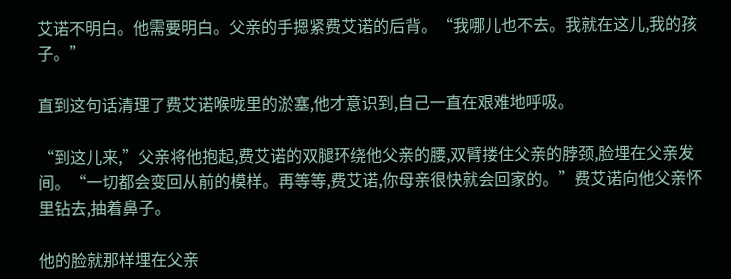艾诺不明白。他需要明白。父亲的手摁紧费艾诺的后背。“我哪儿也不去。我就在这儿,我的孩子。”

直到这句话清理了费艾诺喉咙里的淤塞,他才意识到,自己一直在艰难地呼吸。

“到这儿来,”父亲将他抱起,费艾诺的双腿环绕他父亲的腰,双臂搂住父亲的脖颈,脸埋在父亲发间。“一切都会变回从前的模样。再等等,费艾诺,你母亲很快就会回家的。”费艾诺向他父亲怀里钻去,抽着鼻子。

他的脸就那样埋在父亲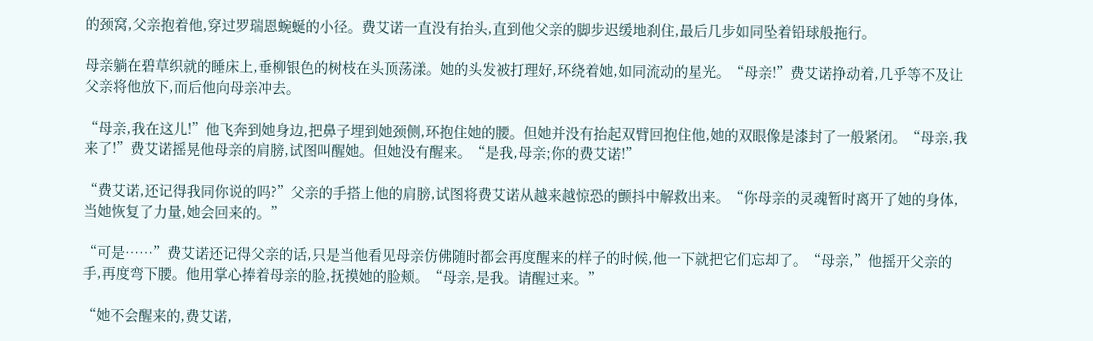的颈窝,父亲抱着他,穿过罗瑞恩蜿蜒的小径。费艾诺一直没有抬头,直到他父亲的脚步迟缓地刹住,最后几步如同坠着铅球般拖行。

母亲躺在碧草织就的睡床上,垂柳银色的树枝在头顶荡漾。她的头发被打理好,环绕着她,如同流动的星光。“母亲!”费艾诺挣动着,几乎等不及让父亲将他放下,而后他向母亲冲去。

“母亲,我在这儿!”他飞奔到她身边,把鼻子埋到她颈侧,环抱住她的腰。但她并没有抬起双臂回抱住他,她的双眼像是漆封了一般紧闭。“母亲,我来了!”费艾诺摇晃他母亲的肩膀,试图叫醒她。但她没有醒来。“是我,母亲;你的费艾诺!”

“费艾诺,还记得我同你说的吗?”父亲的手搭上他的肩膀,试图将费艾诺从越来越惊恐的颤抖中解救出来。“你母亲的灵魂暂时离开了她的身体,当她恢复了力量,她会回来的。”

“可是……”费艾诺还记得父亲的话,只是当他看见母亲仿佛随时都会再度醒来的样子的时候,他一下就把它们忘却了。“母亲,”他摇开父亲的手,再度弯下腰。他用掌心捧着母亲的脸,抚摸她的脸颊。“母亲,是我。请醒过来。”

“她不会醒来的,费艾诺,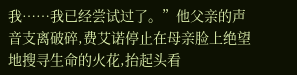我……我已经尝试过了。”他父亲的声音支离破碎,费艾诺停止在母亲脸上绝望地搜寻生命的火花,抬起头看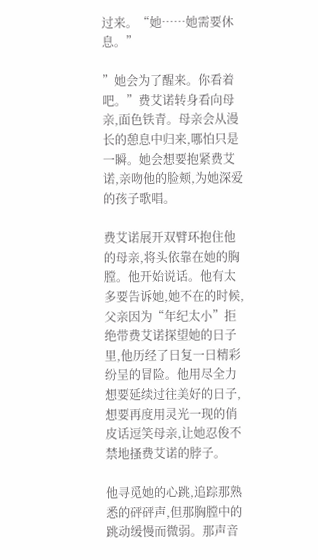过来。“她……她需要休息。”

”她会为了醒来。你看着吧。”费艾诺转身看向母亲,面色铁青。母亲会从漫长的憩息中归来,哪怕只是一瞬。她会想要抱紧费艾诺,亲吻他的脸颊,为她深爱的孩子歌唱。

费艾诺展开双臂环抱住他的母亲,将头依靠在她的胸膛。他开始说话。他有太多要告诉她,她不在的时候,父亲因为“年纪太小”拒绝带费艾诺探望她的日子里,他历经了日复一日精彩纷呈的冒险。他用尽全力想要延续过往美好的日子,想要再度用灵光一现的俏皮话逗笑母亲,让她忍俊不禁地搔费艾诺的脖子。

他寻觅她的心跳,追踪那熟悉的砰砰声,但那胸膛中的跳动缓慢而微弱。那声音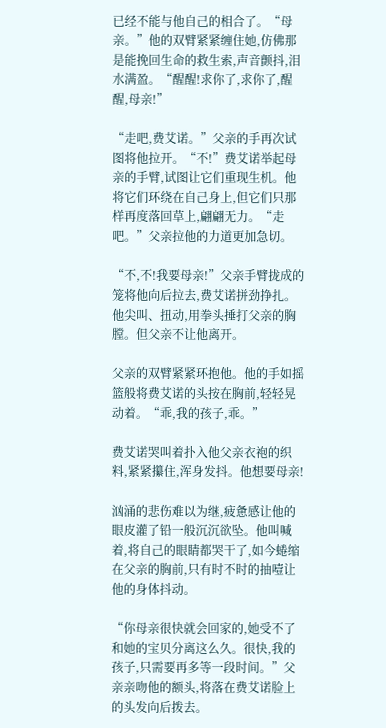已经不能与他自己的相合了。“母亲。”他的双臂紧紧缠住她,仿佛那是能挽回生命的救生索,声音颤抖,泪水满盈。“醒醒!求你了,求你了,醒醒,母亲!”

“走吧,费艾诺。”父亲的手再次试图将他拉开。“不!”费艾诺举起母亲的手臂,试图让它们重现生机。他将它们环绕在自己身上,但它们只那样再度落回草上,翩翩无力。“走吧。”父亲拉他的力道更加急切。

“不,不!我要母亲!”父亲手臂拢成的笼将他向后拉去,费艾诺拼劲挣扎。他尖叫、扭动,用拳头捶打父亲的胸膛。但父亲不让他离开。

父亲的双臂紧紧环抱他。他的手如摇篮般将费艾诺的头按在胸前,轻轻晃动着。“乖,我的孩子,乖。”

费艾诺哭叫着扑入他父亲衣袍的织料,紧紧攥住,浑身发抖。他想要母亲!

汹涌的悲伤难以为继,疲惫感让他的眼皮灌了铅一般沉沉欲坠。他叫喊着,将自己的眼睛都哭干了,如今蜷缩在父亲的胸前,只有时不时的抽噎让他的身体抖动。

“你母亲很快就会回家的,她受不了和她的宝贝分离这么久。很快,我的孩子,只需要再多等一段时间。”父亲亲吻他的额头,将落在费艾诺脸上的头发向后拨去。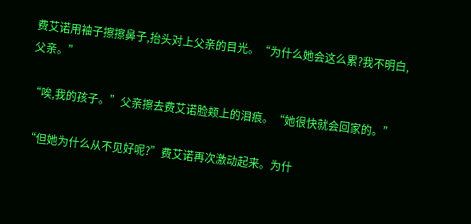费艾诺用袖子擦擦鼻子,抬头对上父亲的目光。“为什么她会这么累?我不明白,父亲。”

“唉,我的孩子。”父亲擦去费艾诺脸颊上的泪痕。“她很快就会回家的。”

“但她为什么从不见好呢?”费艾诺再次激动起来。为什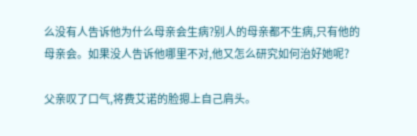么没有人告诉他为什么母亲会生病?别人的母亲都不生病,只有他的母亲会。如果没人告诉他哪里不对,他又怎么研究如何治好她呢?

父亲叹了口气,将费艾诺的脸摁上自己肩头。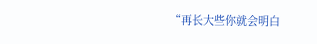“再长大些你就会明白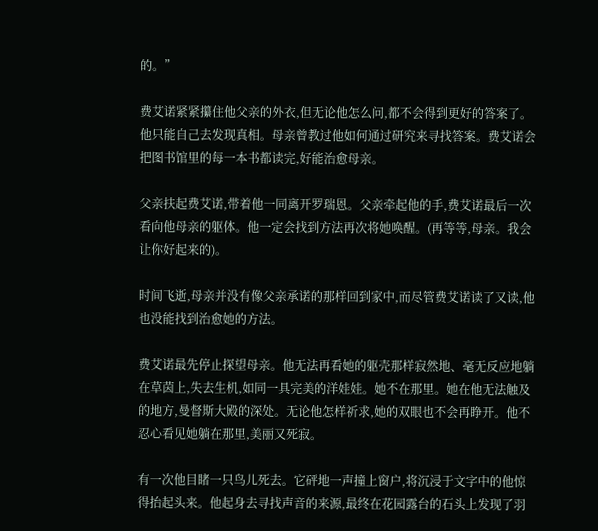的。”

费艾诺紧紧攥住他父亲的外衣,但无论他怎么问,都不会得到更好的答案了。他只能自己去发现真相。母亲曾教过他如何通过研究来寻找答案。费艾诺会把图书馆里的每一本书都读完,好能治愈母亲。

父亲扶起费艾诺,带着他一同离开罗瑞恩。父亲牵起他的手,费艾诺最后一次看向他母亲的躯体。他一定会找到方法再次将她唤醒。(再等等,母亲。我会让你好起来的)。

时间飞逝,母亲并没有像父亲承诺的那样回到家中,而尽管费艾诺读了又读,他也没能找到治愈她的方法。

费艾诺最先停止探望母亲。他无法再看她的躯壳那样寂然地、毫无反应地躺在草茵上,失去生机,如同一具完美的洋娃娃。她不在那里。她在他无法触及的地方,曼督斯大殿的深处。无论他怎样祈求,她的双眼也不会再睁开。他不忍心看见她躺在那里,美丽又死寂。

有一次他目睹一只鸟儿死去。它砰地一声撞上窗户,将沉浸于文字中的他惊得抬起头来。他起身去寻找声音的来源,最终在花园露台的石头上发现了羽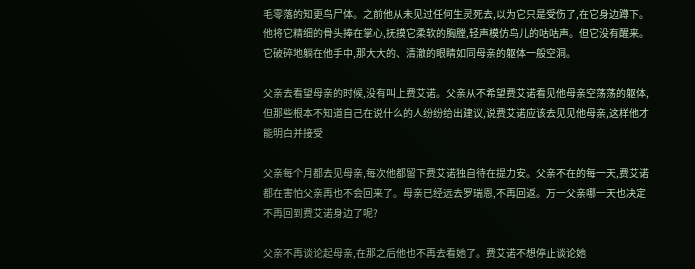毛零落的知更鸟尸体。之前他从未见过任何生灵死去,以为它只是受伤了,在它身边蹲下。他将它精细的骨头捧在掌心,抚摸它柔软的胸膛,轻声模仿鸟儿的咕咕声。但它没有醒来。它破碎地躺在他手中,那大大的、清澈的眼睛如同母亲的躯体一般空洞。

父亲去看望母亲的时候,没有叫上费艾诺。父亲从不希望费艾诺看见他母亲空荡荡的躯体,但那些根本不知道自己在说什么的人纷纷给出建议,说费艾诺应该去见见他母亲,这样他才能明白并接受

父亲每个月都去见母亲,每次他都留下费艾诺独自待在提力安。父亲不在的每一天,费艾诺都在害怕父亲再也不会回来了。母亲已经远去罗瑞恩,不再回返。万一父亲哪一天也决定不再回到费艾诺身边了呢?

父亲不再谈论起母亲,在那之后他也不再去看她了。费艾诺不想停止谈论她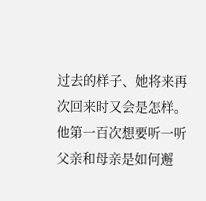过去的样子、她将来再次回来时又会是怎样。他第一百次想要听一听父亲和母亲是如何邂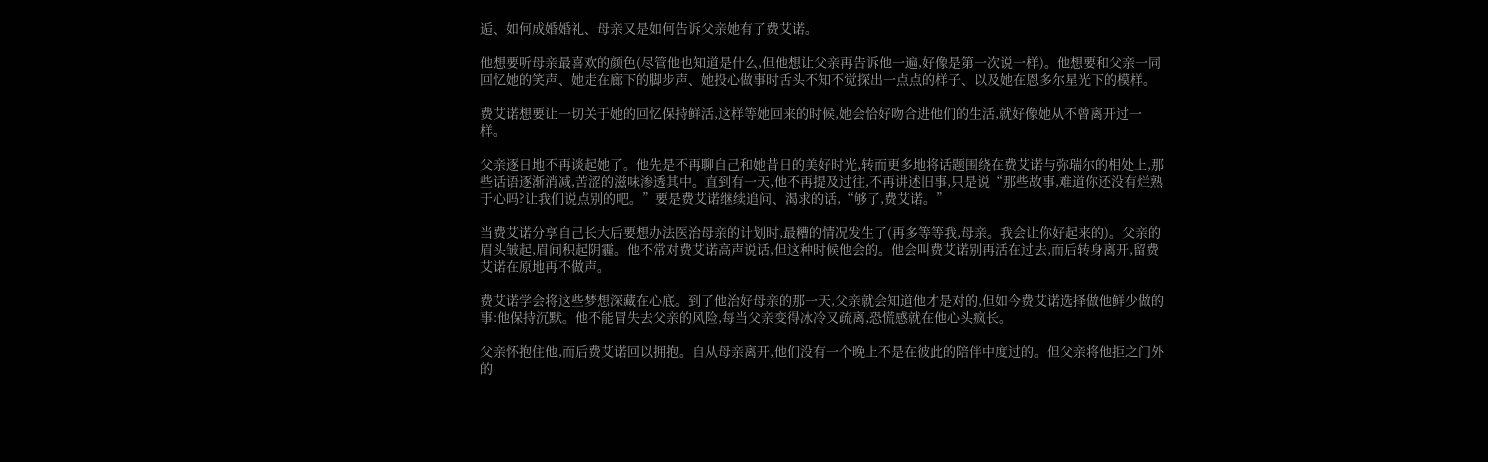逅、如何成婚婚礼、母亲又是如何告诉父亲她有了费艾诺。

他想要听母亲最喜欢的颜色(尽管他也知道是什么,但他想让父亲再告诉他一遍,好像是第一次说一样)。他想要和父亲一同回忆她的笑声、她走在廊下的脚步声、她投心做事时舌头不知不觉探出一点点的样子、以及她在恩多尔星光下的模样。

费艾诺想要让一切关于她的回忆保持鲜活,这样等她回来的时候,她会恰好吻合进他们的生活,就好像她从不曾离开过一样。

父亲逐日地不再谈起她了。他先是不再聊自己和她昔日的美好时光,转而更多地将话题围绕在费艾诺与弥瑞尔的相处上,那些话语逐渐消减,苦涩的滋味渗透其中。直到有一天,他不再提及过往,不再讲述旧事,只是说“那些故事,难道你还没有烂熟于心吗?让我们说点别的吧。”要是费艾诺继续追问、渴求的话,“够了,费艾诺。”

当费艾诺分享自己长大后要想办法医治母亲的计划时,最糟的情况发生了(再多等等我,母亲。我会让你好起来的)。父亲的眉头皱起,眉间积起阴霾。他不常对费艾诺高声说话,但这种时候他会的。他会叫费艾诺别再活在过去,而后转身离开,留费艾诺在原地再不做声。

费艾诺学会将这些梦想深藏在心底。到了他治好母亲的那一天,父亲就会知道他才是对的,但如今费艾诺选择做他鲜少做的事:他保持沉默。他不能冒失去父亲的风险,每当父亲变得冰冷又疏离,恐慌感就在他心头疯长。

父亲怀抱住他,而后费艾诺回以拥抱。自从母亲离开,他们没有一个晚上不是在彼此的陪伴中度过的。但父亲将他拒之门外的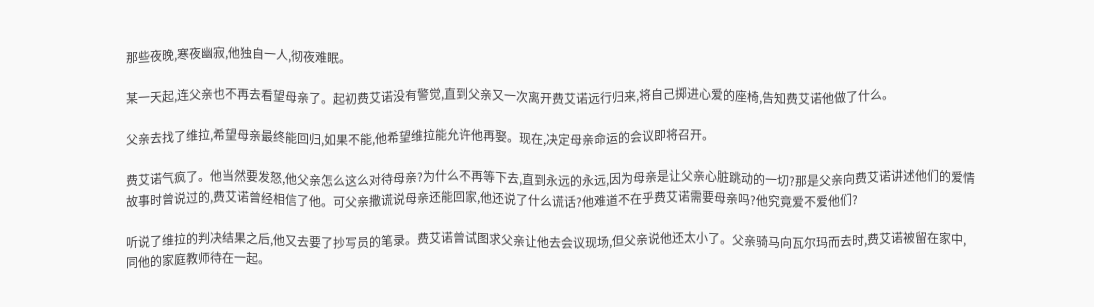那些夜晚,寒夜幽寂,他独自一人,彻夜难眠。

某一天起,连父亲也不再去看望母亲了。起初费艾诺没有警觉,直到父亲又一次离开费艾诺远行归来,将自己掷进心爱的座椅,告知费艾诺他做了什么。

父亲去找了维拉,希望母亲最终能回归,如果不能,他希望维拉能允许他再娶。现在,决定母亲命运的会议即将召开。

费艾诺气疯了。他当然要发怒,他父亲怎么这么对待母亲?为什么不再等下去,直到永远的永远,因为母亲是让父亲心脏跳动的一切?那是父亲向费艾诺讲述他们的爱情故事时曾说过的,费艾诺曾经相信了他。可父亲撒谎说母亲还能回家,他还说了什么谎话?他难道不在乎费艾诺需要母亲吗?他究竟爱不爱他们?

听说了维拉的判决结果之后,他又去要了抄写员的笔录。费艾诺曾试图求父亲让他去会议现场,但父亲说他还太小了。父亲骑马向瓦尔玛而去时,费艾诺被留在家中,同他的家庭教师待在一起。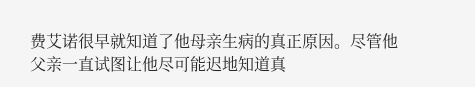费艾诺很早就知道了他母亲生病的真正原因。尽管他父亲一直试图让他尽可能迟地知道真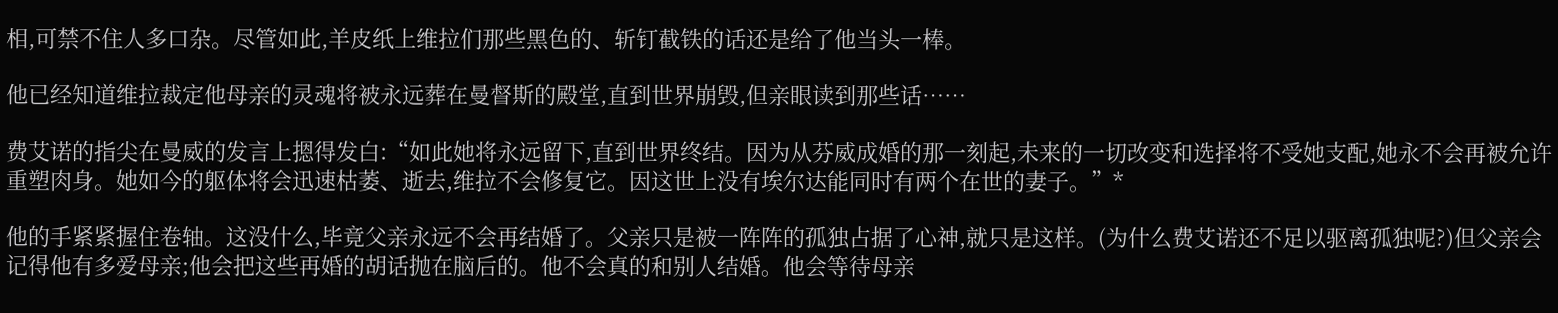相,可禁不住人多口杂。尽管如此,羊皮纸上维拉们那些黑色的、斩钉截铁的话还是给了他当头一棒。

他已经知道维拉裁定他母亲的灵魂将被永远葬在曼督斯的殿堂,直到世界崩毁,但亲眼读到那些话……

费艾诺的指尖在曼威的发言上摁得发白:“如此她将永远留下,直到世界终结。因为从芬威成婚的那一刻起,未来的一切改变和选择将不受她支配,她永不会再被允许重塑肉身。她如今的躯体将会迅速枯萎、逝去,维拉不会修复它。因这世上没有埃尔达能同时有两个在世的妻子。”*

他的手紧紧握住卷轴。这没什么,毕竟父亲永远不会再结婚了。父亲只是被一阵阵的孤独占据了心神,就只是这样。(为什么费艾诺还不足以驱离孤独呢?)但父亲会记得他有多爱母亲;他会把这些再婚的胡话抛在脑后的。他不会真的和别人结婚。他会等待母亲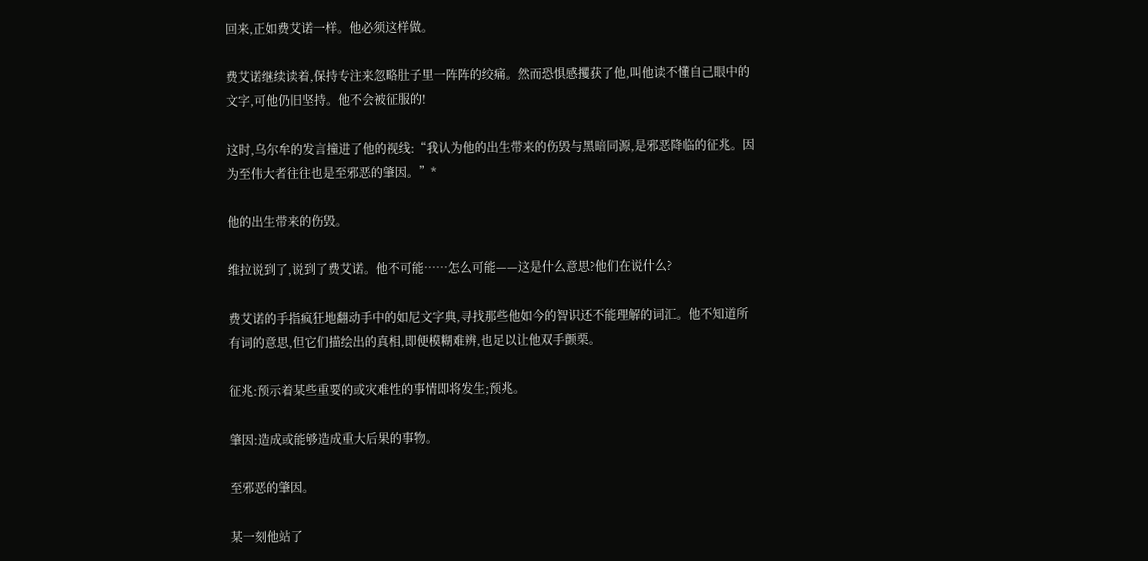回来,正如费艾诺一样。他必须这样做。

费艾诺继续读着,保持专注来忽略肚子里一阵阵的绞痛。然而恐惧感攫获了他,叫他读不懂自己眼中的文字,可他仍旧坚持。他不会被征服的!

这时,乌尔牟的发言撞进了他的视线:“我认为他的出生带来的伤毁与黑暗同源,是邪恶降临的征兆。因为至伟大者往往也是至邪恶的肇因。”*

他的出生带来的伤毁。

维拉说到了,说到了费艾诺。他不可能……怎么可能——这是什么意思?他们在说什么?

费艾诺的手指疯狂地翻动手中的如尼文字典,寻找那些他如今的智识还不能理解的词汇。他不知道所有词的意思,但它们描绘出的真相,即便模糊难辨,也足以让他双手颤栗。

征兆:预示着某些重要的或灾难性的事情即将发生;预兆。

肇因:造成或能够造成重大后果的事物。

至邪恶的肇因。

某一刻他站了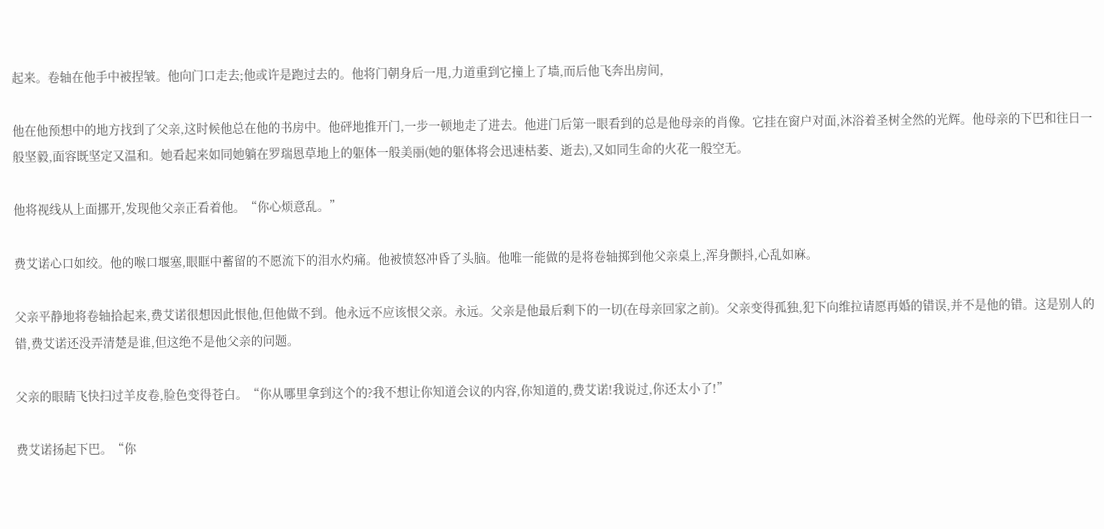起来。卷轴在他手中被捏皱。他向门口走去;他或许是跑过去的。他将门朝身后一甩,力道重到它撞上了墙,而后他飞奔出房间,

他在他预想中的地方找到了父亲,这时候他总在他的书房中。他砰地推开门,一步一顿地走了进去。他进门后第一眼看到的总是他母亲的肖像。它挂在窗户对面,沐浴着圣树全然的光辉。他母亲的下巴和往日一般坚毅,面容既坚定又温和。她看起来如同她躺在罗瑞恩草地上的躯体一般美丽(她的躯体将会迅速枯萎、逝去),又如同生命的火花一般空无。

他将视线从上面挪开,发现他父亲正看着他。“你心烦意乱。”

费艾诺心口如绞。他的喉口堰塞,眼眶中蓄留的不愿流下的泪水灼痛。他被愤怒冲昏了头脑。他唯一能做的是将卷轴掷到他父亲桌上,浑身颤抖,心乱如麻。

父亲平静地将卷轴拾起来,费艾诺很想因此恨他,但他做不到。他永远不应该恨父亲。永远。父亲是他最后剩下的一切(在母亲回家之前)。父亲变得孤独,犯下向维拉请愿再婚的错误,并不是他的错。这是别人的错,费艾诺还没弄清楚是谁,但这绝不是他父亲的问题。

父亲的眼睛飞快扫过羊皮卷,脸色变得苍白。“你从哪里拿到这个的?我不想让你知道会议的内容,你知道的,费艾诺!我说过,你还太小了!”

费艾诺扬起下巴。“你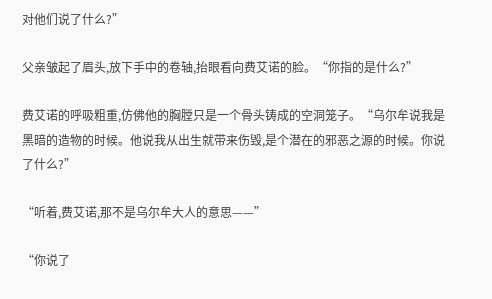对他们说了什么?”

父亲皱起了眉头,放下手中的卷轴,抬眼看向费艾诺的脸。“你指的是什么?”

费艾诺的呼吸粗重,仿佛他的胸膛只是一个骨头铸成的空洞笼子。“乌尔牟说我是黑暗的造物的时候。他说我从出生就带来伤毁,是个潜在的邪恶之源的时候。你说了什么?”

“听着,费艾诺,那不是乌尔牟大人的意思——”

“你说了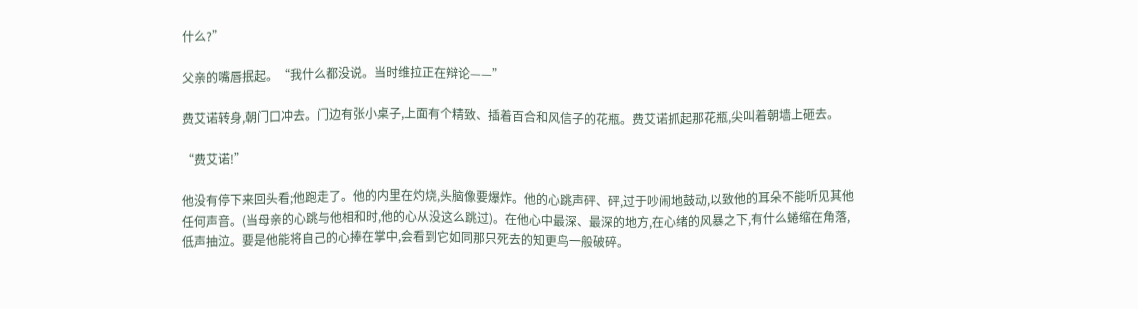什么?”

父亲的嘴唇抿起。“我什么都没说。当时维拉正在辩论——”

费艾诺转身,朝门口冲去。门边有张小桌子,上面有个精致、插着百合和风信子的花瓶。费艾诺抓起那花瓶,尖叫着朝墙上砸去。

“费艾诺!”

他没有停下来回头看;他跑走了。他的内里在灼烧,头脑像要爆炸。他的心跳声砰、砰,过于吵闹地鼓动,以致他的耳朵不能听见其他任何声音。(当母亲的心跳与他相和时,他的心从没这么跳过)。在他心中最深、最深的地方,在心绪的风暴之下,有什么蜷缩在角落,低声抽泣。要是他能将自己的心捧在掌中,会看到它如同那只死去的知更鸟一般破碎。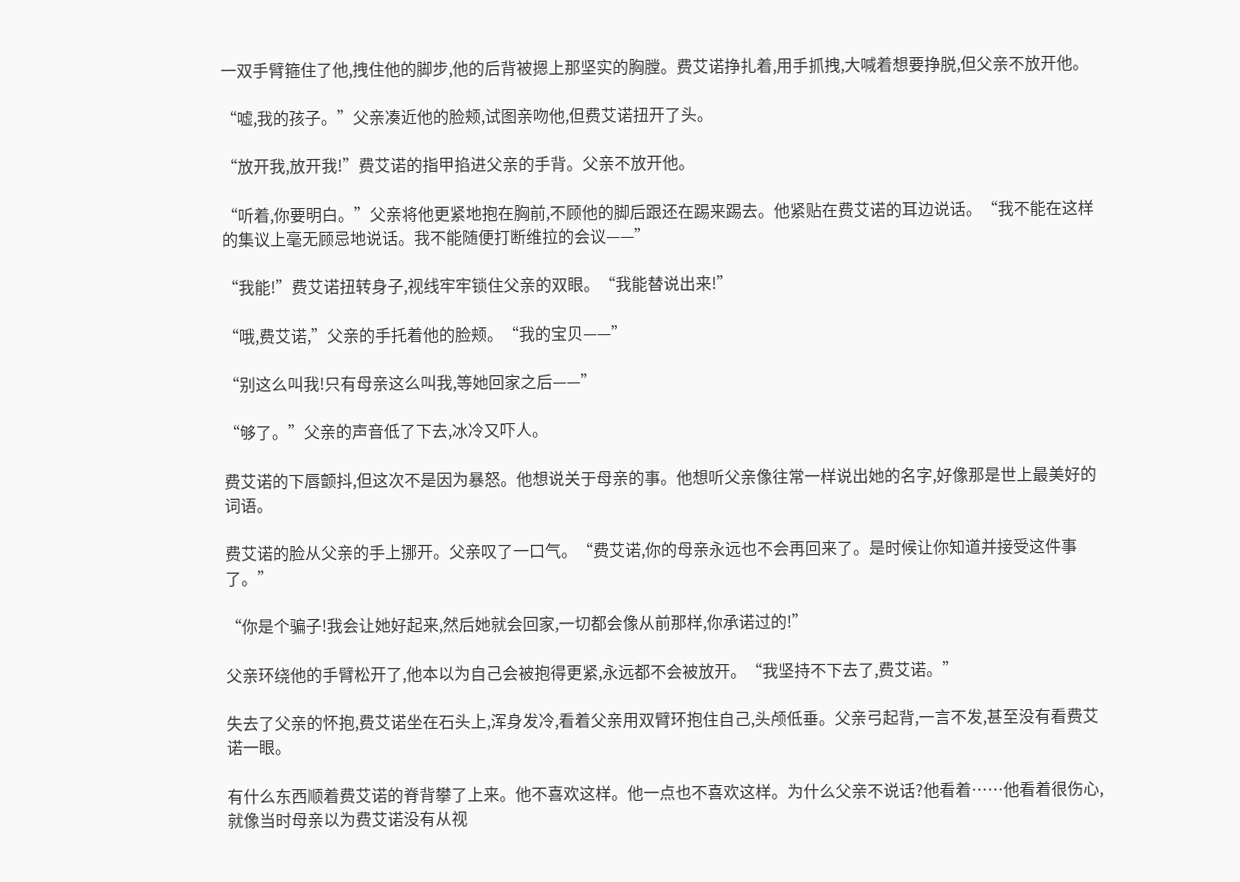一双手臂箍住了他,拽住他的脚步,他的后背被摁上那坚实的胸膛。费艾诺挣扎着,用手抓拽,大喊着想要挣脱,但父亲不放开他。

“嘘,我的孩子。”父亲凑近他的脸颊,试图亲吻他,但费艾诺扭开了头。

“放开我,放开我!”费艾诺的指甲掐进父亲的手背。父亲不放开他。

“听着,你要明白。”父亲将他更紧地抱在胸前,不顾他的脚后跟还在踢来踢去。他紧贴在费艾诺的耳边说话。“我不能在这样的集议上毫无顾忌地说话。我不能随便打断维拉的会议——”

“我能!”费艾诺扭转身子,视线牢牢锁住父亲的双眼。“我能替说出来!”

“哦,费艾诺,”父亲的手托着他的脸颊。“我的宝贝——”

“别这么叫我!只有母亲这么叫我,等她回家之后——”

“够了。”父亲的声音低了下去,冰冷又吓人。

费艾诺的下唇颤抖,但这次不是因为暴怒。他想说关于母亲的事。他想听父亲像往常一样说出她的名字,好像那是世上最美好的词语。

费艾诺的脸从父亲的手上挪开。父亲叹了一口气。“费艾诺,你的母亲永远也不会再回来了。是时候让你知道并接受这件事了。”

“你是个骗子!我会让她好起来,然后她就会回家,一切都会像从前那样,你承诺过的!”

父亲环绕他的手臂松开了,他本以为自己会被抱得更紧,永远都不会被放开。“我坚持不下去了,费艾诺。”

失去了父亲的怀抱,费艾诺坐在石头上,浑身发冷,看着父亲用双臂环抱住自己,头颅低垂。父亲弓起背,一言不发,甚至没有看费艾诺一眼。

有什么东西顺着费艾诺的脊背攀了上来。他不喜欢这样。他一点也不喜欢这样。为什么父亲不说话?他看着……他看着很伤心,就像当时母亲以为费艾诺没有从视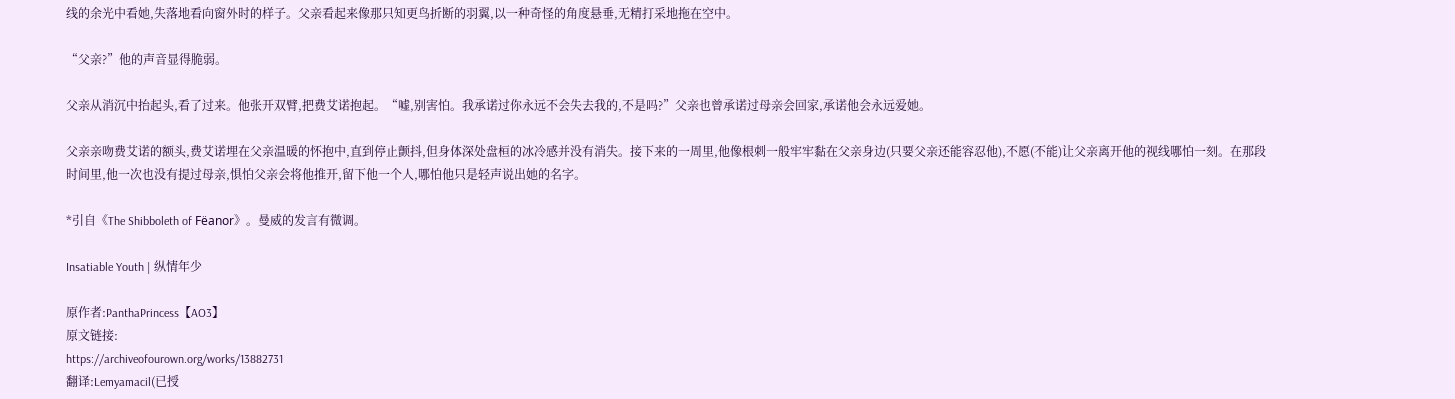线的余光中看她,失落地看向窗外时的样子。父亲看起来像那只知更鸟折断的羽翼,以一种奇怪的角度悬垂,无精打采地拖在空中。

“父亲?”他的声音显得脆弱。

父亲从消沉中抬起头,看了过来。他张开双臂,把费艾诺抱起。“嘘,别害怕。我承诺过你永远不会失去我的,不是吗?”父亲也曾承诺过母亲会回家,承诺他会永远爱她。

父亲亲吻费艾诺的额头,费艾诺埋在父亲温暖的怀抱中,直到停止颤抖,但身体深处盘桓的冰冷感并没有消失。接下来的一周里,他像根刺一般牢牢黏在父亲身边(只要父亲还能容忍他),不愿(不能)让父亲离开他的视线哪怕一刻。在那段时间里,他一次也没有提过母亲,惧怕父亲会将他推开,留下他一个人,哪怕他只是轻声说出她的名字。

*引自《The Shibboleth of Fëanor》。曼威的发言有微调。

Insatiable Youth | 纵情年少

原作者:PanthaPrincess【AO3】
原文链接:
https://archiveofourown.org/works/13882731
翻译:Lemyamacil(已授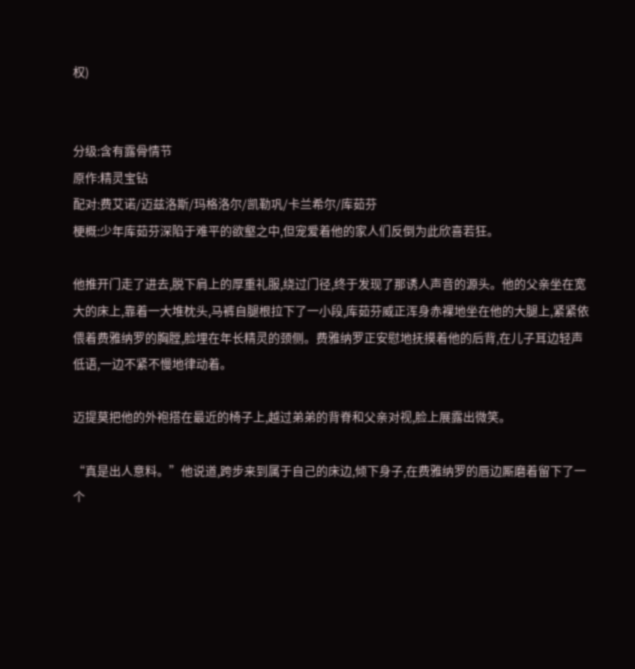权)


分级:含有露骨情节
原作:精灵宝钻
配对:费艾诺/迈兹洛斯/玛格洛尔/凯勒巩/卡兰希尔/库茹芬
梗概:少年库茹芬深陷于难平的欲壑之中,但宠爱着他的家人们反倒为此欣喜若狂。

他推开门走了进去,脱下肩上的厚重礼服,绕过门径,终于发现了那诱人声音的源头。他的父亲坐在宽大的床上,靠着一大堆枕头,马裤自腿根拉下了一小段,库茹芬威正浑身赤裸地坐在他的大腿上,紧紧依偎着费雅纳罗的胸膛,脸埋在年长精灵的颈侧。费雅纳罗正安慰地抚摸着他的后背,在儿子耳边轻声低语,一边不紧不慢地律动着。

迈提莫把他的外袍搭在最近的椅子上,越过弟弟的背脊和父亲对视,脸上展露出微笑。

“真是出人意料。”他说道,跨步来到属于自己的床边,倾下身子,在费雅纳罗的唇边厮磨着留下了一个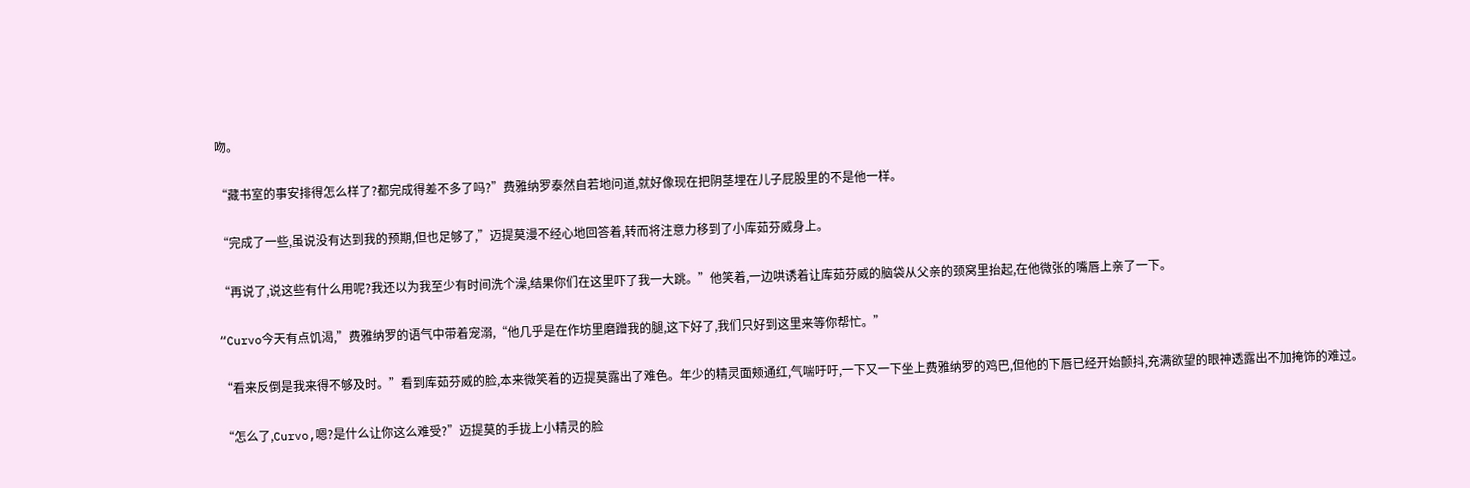吻。

“藏书室的事安排得怎么样了?都完成得差不多了吗?”费雅纳罗泰然自若地问道,就好像现在把阴茎埋在儿子屁股里的不是他一样。

“完成了一些,虽说没有达到我的预期,但也足够了,”迈提莫漫不经心地回答着,转而将注意力移到了小库茹芬威身上。

“再说了,说这些有什么用呢?我还以为我至少有时间洗个澡,结果你们在这里吓了我一大跳。”他笑着,一边哄诱着让库茹芬威的脑袋从父亲的颈窝里抬起,在他微张的嘴唇上亲了一下。

“Curvo今天有点饥渴,”费雅纳罗的语气中带着宠溺,“他几乎是在作坊里磨蹭我的腿,这下好了,我们只好到这里来等你帮忙。”

“看来反倒是我来得不够及时。”看到库茹芬威的脸,本来微笑着的迈提莫露出了难色。年少的精灵面颊通红,气喘吁吁,一下又一下坐上费雅纳罗的鸡巴,但他的下唇已经开始颤抖,充满欲望的眼神透露出不加掩饰的难过。

“怎么了,Curvo,嗯?是什么让你这么难受?”迈提莫的手拢上小精灵的脸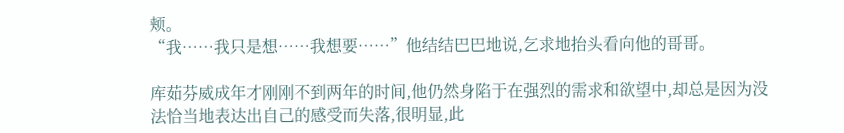颊。
“我……我只是想……我想要……”他结结巴巴地说,乞求地抬头看向他的哥哥。

库茹芬威成年才刚刚不到两年的时间,他仍然身陷于在强烈的需求和欲望中,却总是因为没法恰当地表达出自己的感受而失落,很明显,此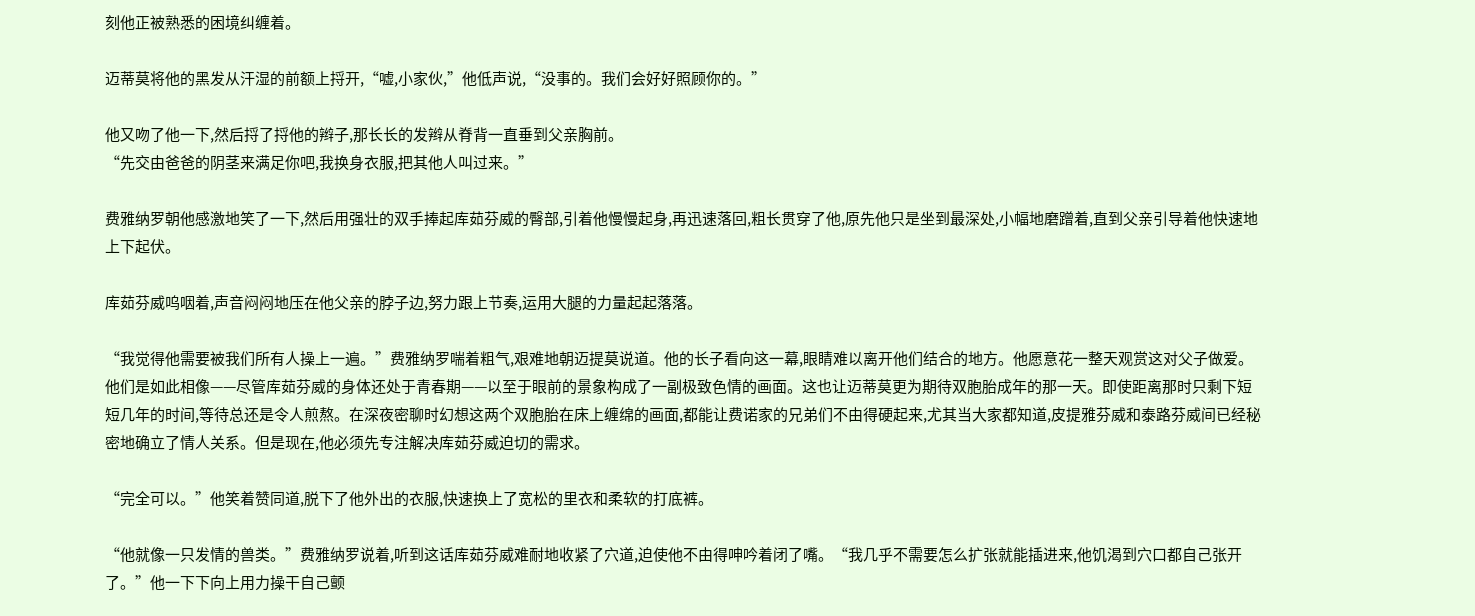刻他正被熟悉的困境纠缠着。

迈蒂莫将他的黑发从汗湿的前额上捋开,“嘘,小家伙,”他低声说,“没事的。我们会好好照顾你的。”

他又吻了他一下,然后捋了捋他的辫子,那长长的发辫从脊背一直垂到父亲胸前。
“先交由爸爸的阴茎来满足你吧,我换身衣服,把其他人叫过来。”

费雅纳罗朝他感激地笑了一下,然后用强壮的双手捧起库茹芬威的臀部,引着他慢慢起身,再迅速落回,粗长贯穿了他,原先他只是坐到最深处,小幅地磨蹭着,直到父亲引导着他快速地上下起伏。

库茹芬威呜咽着,声音闷闷地压在他父亲的脖子边,努力跟上节奏,运用大腿的力量起起落落。

“我觉得他需要被我们所有人操上一遍。”费雅纳罗喘着粗气,艰难地朝迈提莫说道。他的长子看向这一幕,眼睛难以离开他们结合的地方。他愿意花一整天观赏这对父子做爱。他们是如此相像——尽管库茹芬威的身体还处于青春期——以至于眼前的景象构成了一副极致色情的画面。这也让迈蒂莫更为期待双胞胎成年的那一天。即使距离那时只剩下短短几年的时间,等待总还是令人煎熬。在深夜密聊时幻想这两个双胞胎在床上缠绵的画面,都能让费诺家的兄弟们不由得硬起来,尤其当大家都知道,皮提雅芬威和泰路芬威间已经秘密地确立了情人关系。但是现在,他必须先专注解决库茹芬威迫切的需求。

“完全可以。”他笑着赞同道,脱下了他外出的衣服,快速换上了宽松的里衣和柔软的打底裤。

“他就像一只发情的兽类。”费雅纳罗说着,听到这话库茹芬威难耐地收紧了穴道,迫使他不由得呻吟着闭了嘴。“我几乎不需要怎么扩张就能插进来,他饥渴到穴口都自己张开了。”他一下下向上用力操干自己颤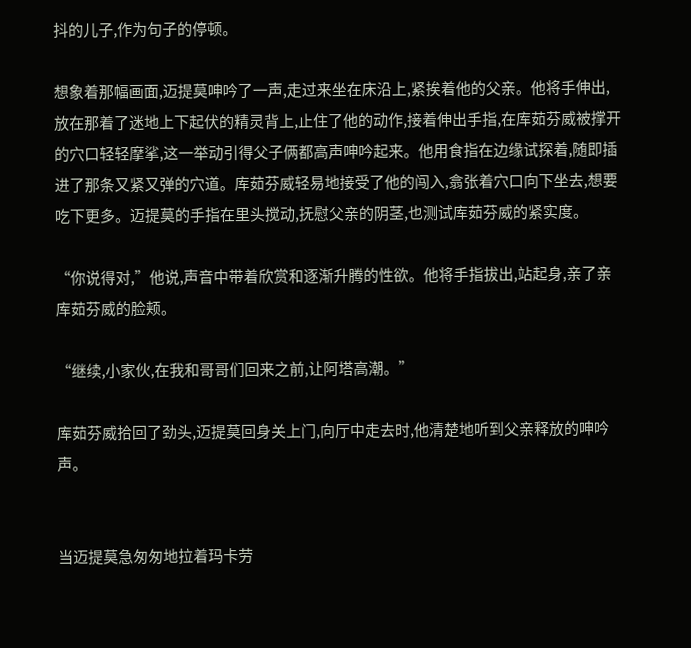抖的儿子,作为句子的停顿。

想象着那幅画面,迈提莫呻吟了一声,走过来坐在床沿上,紧挨着他的父亲。他将手伸出,放在那着了迷地上下起伏的精灵背上,止住了他的动作,接着伸出手指,在库茹芬威被撑开的穴口轻轻摩挲,这一举动引得父子俩都高声呻吟起来。他用食指在边缘试探着,随即插进了那条又紧又弹的穴道。库茹芬威轻易地接受了他的闯入,翕张着穴口向下坐去,想要吃下更多。迈提莫的手指在里头搅动,抚慰父亲的阴茎,也测试库茹芬威的紧实度。

“你说得对,”他说,声音中带着欣赏和逐渐升腾的性欲。他将手指拔出,站起身,亲了亲库茹芬威的脸颊。

“继续,小家伙,在我和哥哥们回来之前,让阿塔高潮。”

库茹芬威拾回了劲头,迈提莫回身关上门,向厅中走去时,他清楚地听到父亲释放的呻吟声。


当迈提莫急匆匆地拉着玛卡劳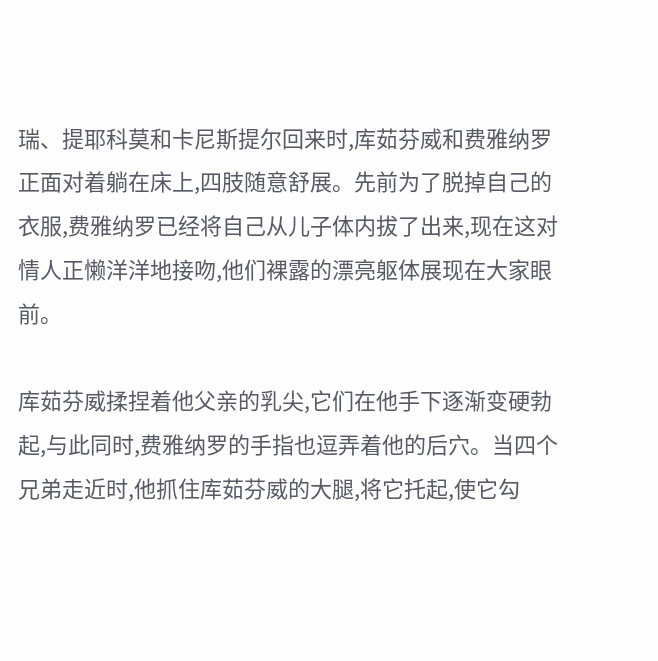瑞、提耶科莫和卡尼斯提尔回来时,库茹芬威和费雅纳罗正面对着躺在床上,四肢随意舒展。先前为了脱掉自己的衣服,费雅纳罗已经将自己从儿子体内拔了出来,现在这对情人正懒洋洋地接吻,他们裸露的漂亮躯体展现在大家眼前。

库茹芬威揉捏着他父亲的乳尖,它们在他手下逐渐变硬勃起,与此同时,费雅纳罗的手指也逗弄着他的后穴。当四个兄弟走近时,他抓住库茹芬威的大腿,将它托起,使它勾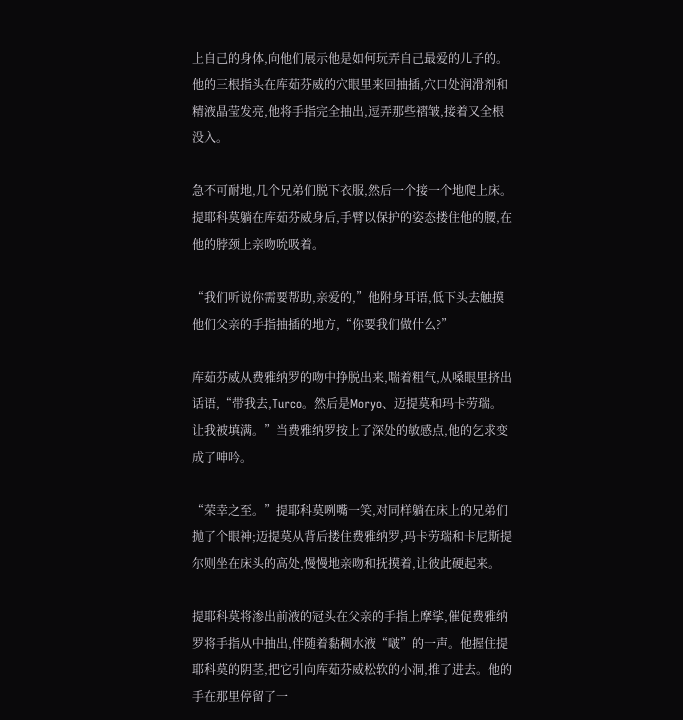上自己的身体,向他们展示他是如何玩弄自己最爱的儿子的。他的三根指头在库茹芬威的穴眼里来回抽插,穴口处润滑剂和精液晶莹发亮,他将手指完全抽出,逗弄那些褶皱,接着又全根没入。

急不可耐地,几个兄弟们脱下衣服,然后一个接一个地爬上床。提耶科莫躺在库茹芬威身后,手臂以保护的姿态搂住他的腰,在他的脖颈上亲吻吮吸着。

“我们听说你需要帮助,亲爱的,”他附身耳语,低下头去触摸他们父亲的手指抽插的地方,“你要我们做什么?”

库茹芬威从费雅纳罗的吻中挣脱出来,喘着粗气,从嗓眼里挤出话语,“带我去,Turco。然后是Moryo、迈提莫和玛卡劳瑞。让我被填满。”当费雅纳罗按上了深处的敏感点,他的乞求变成了呻吟。

“荣幸之至。”提耶科莫咧嘴一笑,对同样躺在床上的兄弟们抛了个眼神;迈提莫从背后搂住费雅纳罗,玛卡劳瑞和卡尼斯提尔则坐在床头的高处,慢慢地亲吻和抚摸着,让彼此硬起来。

提耶科莫将渗出前液的冠头在父亲的手指上摩挲,催促费雅纳罗将手指从中抽出,伴随着黏稠水液“啵”的一声。他握住提耶科莫的阴茎,把它引向库茹芬威松软的小洞,推了进去。他的手在那里停留了一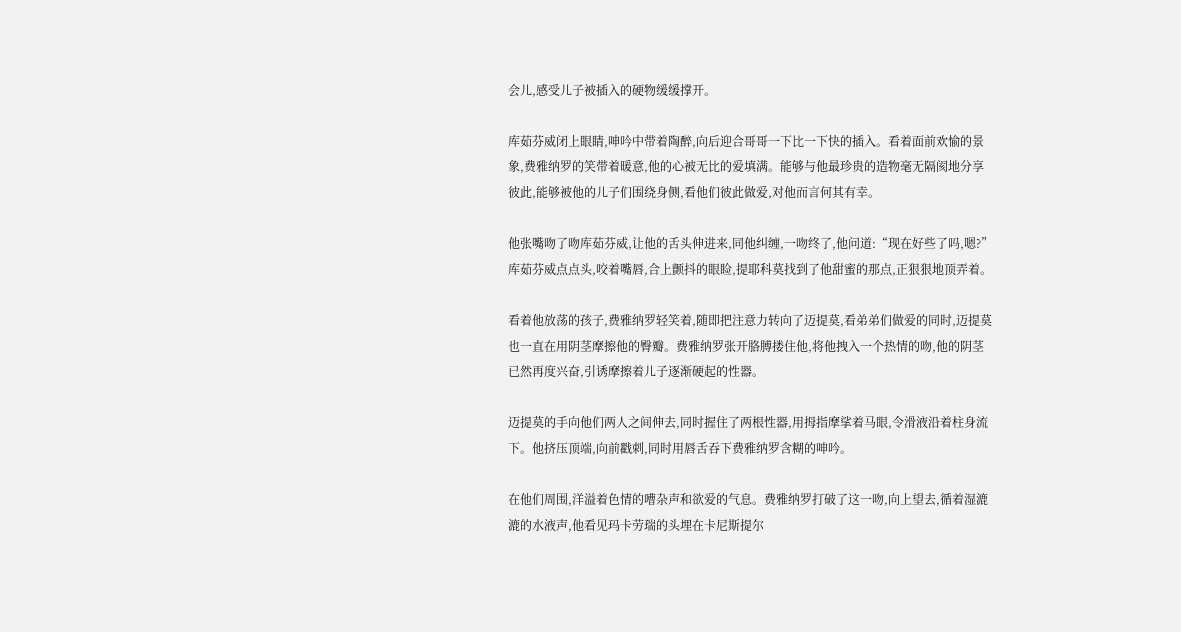会儿,感受儿子被插入的硬物缓缓撑开。

库茹芬威闭上眼睛,呻吟中带着陶醉,向后迎合哥哥一下比一下快的插入。看着面前欢愉的景象,费雅纳罗的笑带着暖意,他的心被无比的爱填满。能够与他最珍贵的造物毫无隔阂地分享彼此,能够被他的儿子们围绕身侧,看他们彼此做爱,对他而言何其有幸。

他张嘴吻了吻库茹芬威,让他的舌头伸进来,同他纠缠,一吻终了,他问道:“现在好些了吗,嗯?”
库茹芬威点点头,咬着嘴唇,合上颤抖的眼睑,提耶科莫找到了他甜蜜的那点,正狠狠地顶弄着。

看着他放荡的孩子,费雅纳罗轻笑着,随即把注意力转向了迈提莫,看弟弟们做爱的同时,迈提莫也一直在用阴茎摩擦他的臀瓣。费雅纳罗张开胳膊搂住他,将他拽入一个热情的吻,他的阴茎已然再度兴奋,引诱摩擦着儿子逐渐硬起的性器。

迈提莫的手向他们两人之间伸去,同时握住了两根性器,用拇指摩挲着马眼,令滑液沿着柱身流下。他挤压顶端,向前戳刺,同时用唇舌吞下费雅纳罗含糊的呻吟。

在他们周围,洋溢着色情的嘈杂声和欲爱的气息。费雅纳罗打破了这一吻,向上望去,循着湿漉漉的水液声,他看见玛卡劳瑞的头埋在卡尼斯提尔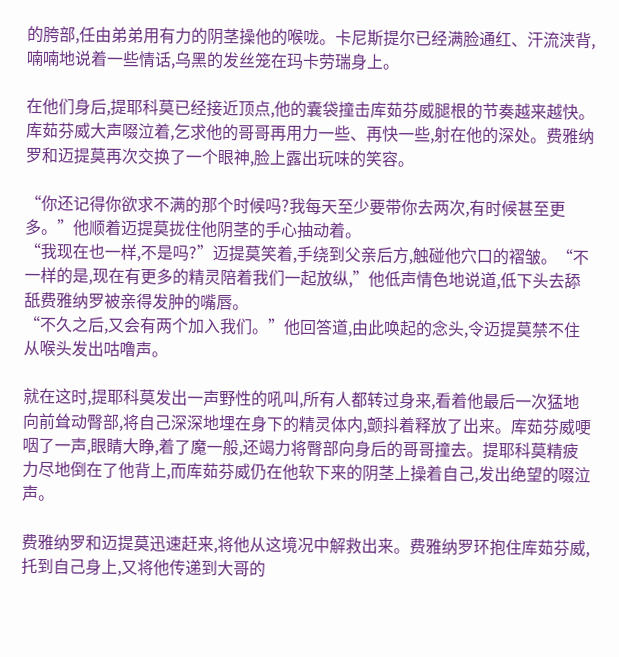的胯部,任由弟弟用有力的阴茎操他的喉咙。卡尼斯提尔已经满脸通红、汗流浃背,喃喃地说着一些情话,乌黑的发丝笼在玛卡劳瑞身上。

在他们身后,提耶科莫已经接近顶点,他的囊袋撞击库茹芬威腿根的节奏越来越快。库茹芬威大声啜泣着,乞求他的哥哥再用力一些、再快一些,射在他的深处。费雅纳罗和迈提莫再次交换了一个眼神,脸上露出玩味的笑容。

“你还记得你欲求不满的那个时候吗?我每天至少要带你去两次,有时候甚至更多。”他顺着迈提莫拢住他阴茎的手心抽动着。
“我现在也一样,不是吗?”迈提莫笑着,手绕到父亲后方,触碰他穴口的褶皱。“不一样的是,现在有更多的精灵陪着我们一起放纵,”他低声情色地说道,低下头去舔舐费雅纳罗被亲得发肿的嘴唇。
“不久之后,又会有两个加入我们。”他回答道,由此唤起的念头,令迈提莫禁不住从喉头发出咕噜声。

就在这时,提耶科莫发出一声野性的吼叫,所有人都转过身来,看着他最后一次猛地向前耸动臀部,将自己深深地埋在身下的精灵体内,颤抖着释放了出来。库茹芬威哽咽了一声,眼睛大睁,着了魔一般,还竭力将臀部向身后的哥哥撞去。提耶科莫精疲力尽地倒在了他背上,而库茹芬威仍在他软下来的阴茎上操着自己,发出绝望的啜泣声。

费雅纳罗和迈提莫迅速赶来,将他从这境况中解救出来。费雅纳罗环抱住库茹芬威,托到自己身上,又将他传递到大哥的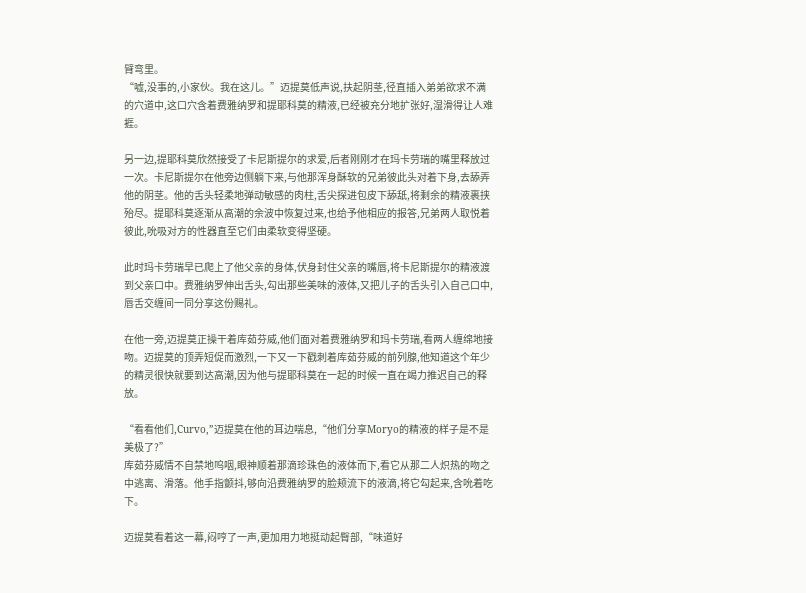臂弯里。
“嘘,没事的,小家伙。我在这儿。”迈提莫低声说,扶起阴茎,径直插入弟弟欲求不满的穴道中,这口穴含着费雅纳罗和提耶科莫的精液,已经被充分地扩张好,湿滑得让人难捱。

另一边,提耶科莫欣然接受了卡尼斯提尔的求爱,后者刚刚才在玛卡劳瑞的嘴里释放过一次。卡尼斯提尔在他旁边侧躺下来,与他那浑身酥软的兄弟彼此头对着下身,去舔弄他的阴茎。他的舌头轻柔地弹动敏感的肉柱,舌尖探进包皮下舔舐,将剩余的精液裹挟殆尽。提耶科莫逐渐从高潮的余波中恢复过来,也给予他相应的报答,兄弟两人取悦着彼此,吮吸对方的性器直至它们由柔软变得坚硬。

此时玛卡劳瑞早已爬上了他父亲的身体,伏身封住父亲的嘴唇,将卡尼斯提尔的精液渡到父亲口中。费雅纳罗伸出舌头,勾出那些美味的液体,又把儿子的舌头引入自己口中,唇舌交缠间一同分享这份赐礼。

在他一旁,迈提莫正操干着库茹芬威,他们面对着费雅纳罗和玛卡劳瑞,看两人缠绵地接吻。迈提莫的顶弄短促而激烈,一下又一下戳刺着库茹芬威的前列腺,他知道这个年少的精灵很快就要到达高潮,因为他与提耶科莫在一起的时候一直在竭力推迟自己的释放。

“看看他们,Curvo,”迈提莫在他的耳边喘息,“他们分享Moryo的精液的样子是不是美极了?”
库茹芬威情不自禁地呜咽,眼神顺着那滴珍珠色的液体而下,看它从那二人炽热的吻之中逃离、滑落。他手指颤抖,够向沿费雅纳罗的脸颊流下的液滴,将它勾起来,含吮着吃下。

迈提莫看着这一幕,闷哼了一声,更加用力地挺动起臀部,“味道好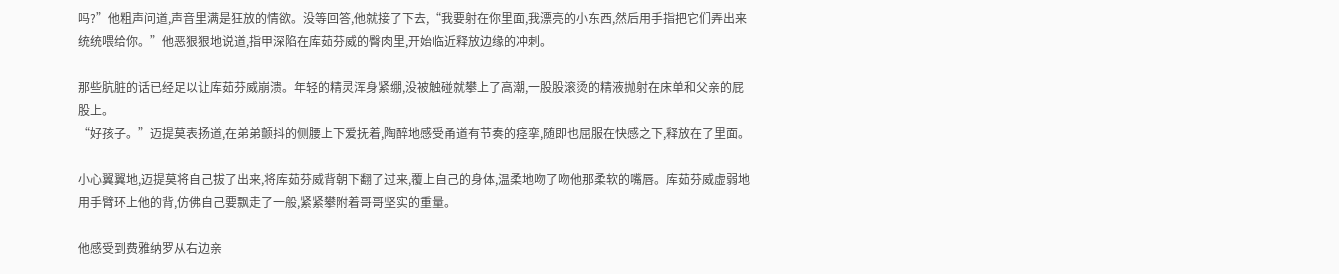吗?”他粗声问道,声音里满是狂放的情欲。没等回答,他就接了下去,“我要射在你里面,我漂亮的小东西,然后用手指把它们弄出来统统喂给你。”他恶狠狠地说道,指甲深陷在库茹芬威的臀肉里,开始临近释放边缘的冲刺。

那些肮脏的话已经足以让库茹芬威崩溃。年轻的精灵浑身紧绷,没被触碰就攀上了高潮,一股股滚烫的精液抛射在床单和父亲的屁股上。
“好孩子。”迈提莫表扬道,在弟弟颤抖的侧腰上下爱抚着,陶醉地感受甬道有节奏的痉挛,随即也屈服在快感之下,释放在了里面。

小心翼翼地,迈提莫将自己拔了出来,将库茹芬威背朝下翻了过来,覆上自己的身体,温柔地吻了吻他那柔软的嘴唇。库茹芬威虚弱地用手臂环上他的背,仿佛自己要飘走了一般,紧紧攀附着哥哥坚实的重量。

他感受到费雅纳罗从右边亲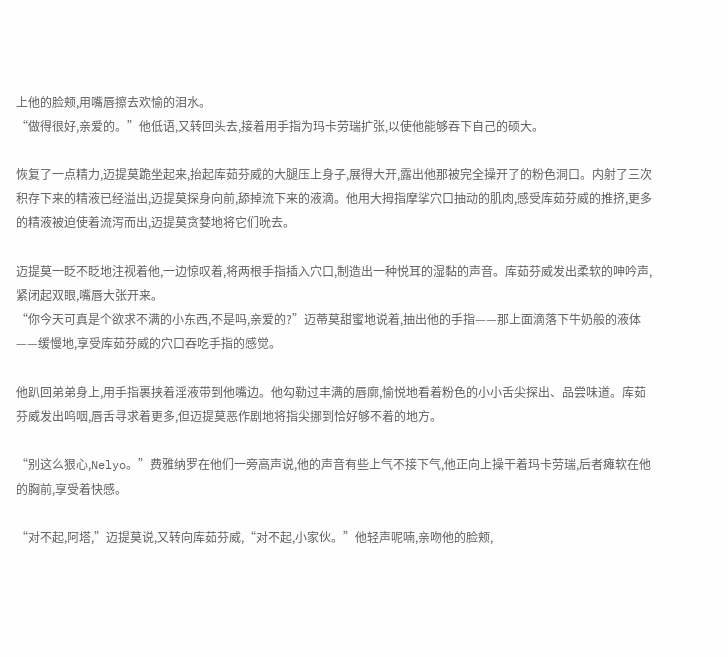上他的脸颊,用嘴唇擦去欢愉的泪水。
“做得很好,亲爱的。”他低语,又转回头去,接着用手指为玛卡劳瑞扩张,以使他能够吞下自己的硕大。

恢复了一点精力,迈提莫跪坐起来,抬起库茹芬威的大腿压上身子,展得大开,露出他那被完全操开了的粉色洞口。内射了三次积存下来的精液已经溢出,迈提莫探身向前,舔掉流下来的液滴。他用大拇指摩挲穴口抽动的肌肉,感受库茹芬威的推挤,更多的精液被迫使着流泻而出,迈提莫贪婪地将它们吮去。

迈提莫一眨不眨地注视着他,一边惊叹着,将两根手指插入穴口,制造出一种悦耳的湿黏的声音。库茹芬威发出柔软的呻吟声,紧闭起双眼,嘴唇大张开来。
“你今天可真是个欲求不满的小东西,不是吗,亲爱的?”迈蒂莫甜蜜地说着,抽出他的手指——那上面滴落下牛奶般的液体——缓慢地,享受库茹芬威的穴口吞吃手指的感觉。

他趴回弟弟身上,用手指裹挟着淫液带到他嘴边。他勾勒过丰满的唇廓,愉悦地看着粉色的小小舌尖探出、品尝味道。库茹芬威发出呜咽,唇舌寻求着更多,但迈提莫恶作剧地将指尖挪到恰好够不着的地方。

“别这么狠心,Nelyo。”费雅纳罗在他们一旁高声说,他的声音有些上气不接下气,他正向上操干着玛卡劳瑞,后者瘫软在他的胸前,享受着快感。

“对不起,阿塔,”迈提莫说,又转向库茹芬威,“对不起,小家伙。”他轻声呢喃,亲吻他的脸颊,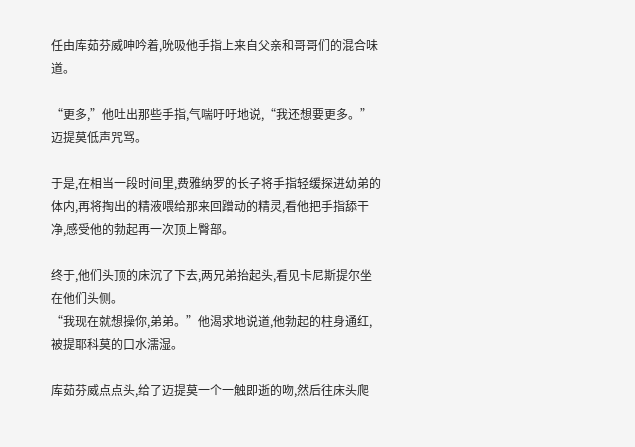任由库茹芬威呻吟着,吮吸他手指上来自父亲和哥哥们的混合味道。

“更多,”他吐出那些手指,气喘吁吁地说,“我还想要更多。”
迈提莫低声咒骂。

于是,在相当一段时间里,费雅纳罗的长子将手指轻缓探进幼弟的体内,再将掏出的精液喂给那来回蹭动的精灵,看他把手指舔干净,感受他的勃起再一次顶上臀部。

终于,他们头顶的床沉了下去,两兄弟抬起头,看见卡尼斯提尔坐在他们头侧。
“我现在就想操你,弟弟。”他渴求地说道,他勃起的柱身通红,被提耶科莫的口水濡湿。

库茹芬威点点头,给了迈提莫一个一触即逝的吻,然后往床头爬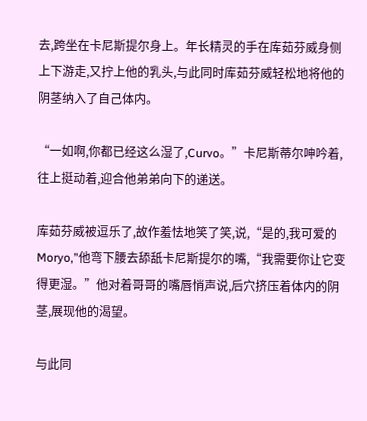去,跨坐在卡尼斯提尔身上。年长精灵的手在库茹芬威身侧上下游走,又拧上他的乳头,与此同时库茹芬威轻松地将他的阴茎纳入了自己体内。

“一如啊,你都已经这么湿了,Curvo。”卡尼斯蒂尔呻吟着,往上挺动着,迎合他弟弟向下的递送。

库茹芬威被逗乐了,故作羞怯地笑了笑,说,“是的,我可爱的Moryo,”他弯下腰去舔舐卡尼斯提尔的嘴,“我需要你让它变得更湿。”他对着哥哥的嘴唇悄声说,后穴挤压着体内的阴茎,展现他的渴望。

与此同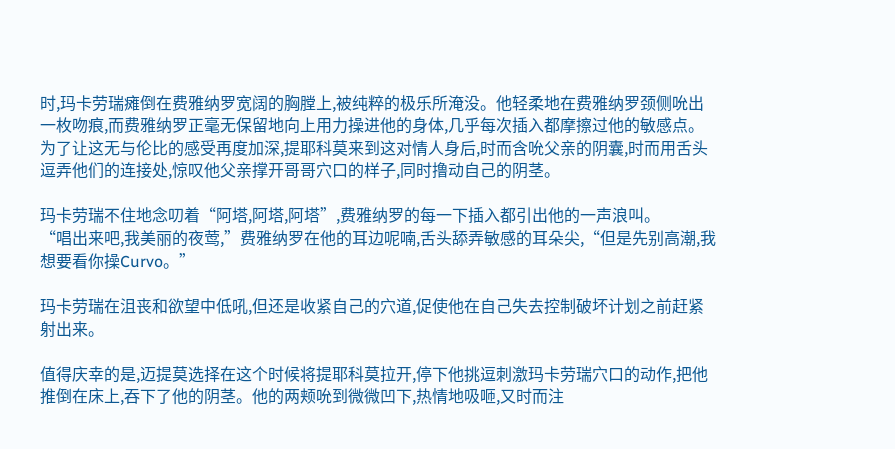时,玛卡劳瑞瘫倒在费雅纳罗宽阔的胸膛上,被纯粹的极乐所淹没。他轻柔地在费雅纳罗颈侧吮出一枚吻痕,而费雅纳罗正毫无保留地向上用力操进他的身体,几乎每次插入都摩擦过他的敏感点。为了让这无与伦比的感受再度加深,提耶科莫来到这对情人身后,时而含吮父亲的阴囊,时而用舌头逗弄他们的连接处,惊叹他父亲撑开哥哥穴口的样子,同时撸动自己的阴茎。

玛卡劳瑞不住地念叨着“阿塔,阿塔,阿塔”,费雅纳罗的每一下插入都引出他的一声浪叫。
“唱出来吧,我美丽的夜莺,”费雅纳罗在他的耳边呢喃,舌头舔弄敏感的耳朵尖,“但是先别高潮,我想要看你操Curvo。”

玛卡劳瑞在沮丧和欲望中低吼,但还是收紧自己的穴道,促使他在自己失去控制破坏计划之前赶紧射出来。

值得庆幸的是,迈提莫选择在这个时候将提耶科莫拉开,停下他挑逗刺激玛卡劳瑞穴口的动作,把他推倒在床上,吞下了他的阴茎。他的两颊吮到微微凹下,热情地吸咂,又时而注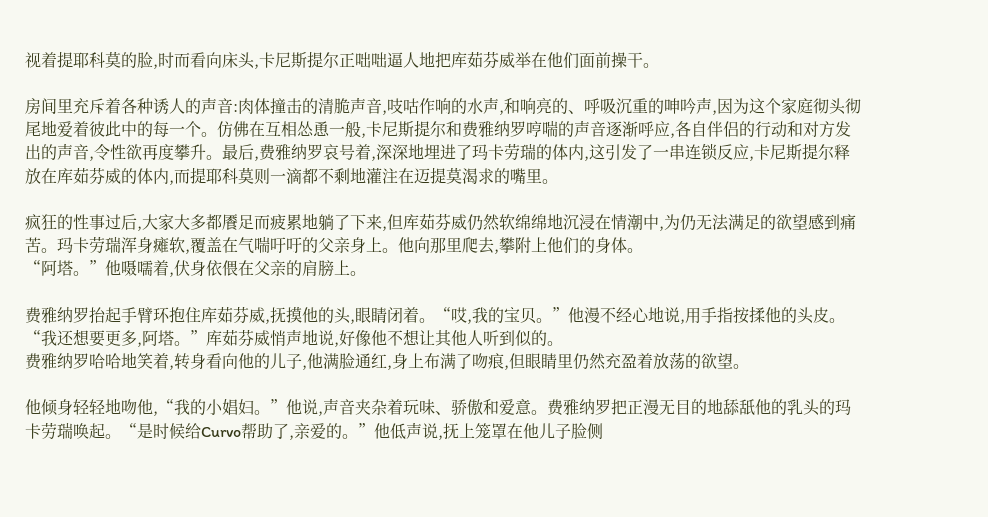视着提耶科莫的脸,时而看向床头,卡尼斯提尔正咄咄逼人地把库茹芬威举在他们面前操干。

房间里充斥着各种诱人的声音:肉体撞击的清脆声音,吱咕作响的水声,和响亮的、呼吸沉重的呻吟声,因为这个家庭彻头彻尾地爱着彼此中的每一个。仿佛在互相怂恿一般,卡尼斯提尔和费雅纳罗哼喘的声音逐渐呼应,各自伴侣的行动和对方发出的声音,令性欲再度攀升。最后,费雅纳罗哀号着,深深地埋进了玛卡劳瑞的体内,这引发了一串连锁反应,卡尼斯提尔释放在库茹芬威的体内,而提耶科莫则一滴都不剩地灌注在迈提莫渴求的嘴里。

疯狂的性事过后,大家大多都餍足而疲累地躺了下来,但库茹芬威仍然软绵绵地沉浸在情潮中,为仍无法满足的欲望感到痛苦。玛卡劳瑞浑身瘫软,覆盖在气喘吁吁的父亲身上。他向那里爬去,攀附上他们的身体。
“阿塔。”他嗫嚅着,伏身依偎在父亲的肩膀上。

费雅纳罗抬起手臂环抱住库茹芬威,抚摸他的头,眼睛闭着。“哎,我的宝贝。”他漫不经心地说,用手指按揉他的头皮。
“我还想要更多,阿塔。”库茹芬威悄声地说,好像他不想让其他人听到似的。
费雅纳罗哈哈地笑着,转身看向他的儿子,他满脸通红,身上布满了吻痕,但眼睛里仍然充盈着放荡的欲望。

他倾身轻轻地吻他,“我的小娼妇。”他说,声音夹杂着玩味、骄傲和爱意。费雅纳罗把正漫无目的地舔舐他的乳头的玛卡劳瑞唤起。“是时候给Curvo帮助了,亲爱的。”他低声说,抚上笼罩在他儿子脸侧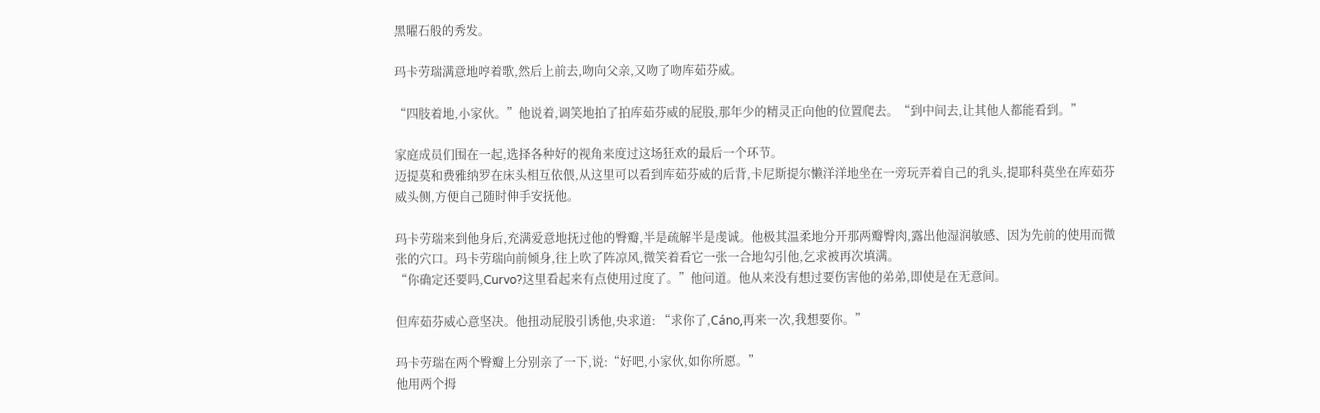黑曜石般的秀发。

玛卡劳瑞满意地哼着歌,然后上前去,吻向父亲,又吻了吻库茹芬威。

“四肢着地,小家伙。”他说着,调笑地拍了拍库茹芬威的屁股,那年少的精灵正向他的位置爬去。“到中间去,让其他人都能看到。”

家庭成员们围在一起,选择各种好的视角来度过这场狂欢的最后一个环节。
迈提莫和费雅纳罗在床头相互依偎,从这里可以看到库茹芬威的后背,卡尼斯提尔懒洋洋地坐在一旁玩弄着自己的乳头,提耶科莫坐在库茹芬威头侧,方便自己随时伸手安抚他。

玛卡劳瑞来到他身后,充满爱意地抚过他的臀瓣,半是疏解半是虔诚。他极其温柔地分开那两瓣臀肉,露出他湿润敏感、因为先前的使用而微张的穴口。玛卡劳瑞向前倾身,往上吹了阵凉风,微笑着看它一张一合地勾引他,乞求被再次填满。
“你确定还要吗,Curvo?这里看起来有点使用过度了。”他问道。他从来没有想过要伤害他的弟弟,即使是在无意间。

但库茹芬威心意坚决。他扭动屁股引诱他,央求道: “求你了,Cáno,再来一次,我想要你。”

玛卡劳瑞在两个臀瓣上分别亲了一下,说:“好吧,小家伙,如你所愿。”
他用两个拇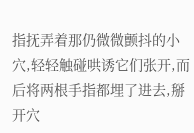指抚弄着那仍微微颤抖的小穴,轻轻触碰哄诱它们张开,而后将两根手指都埋了进去,掰开穴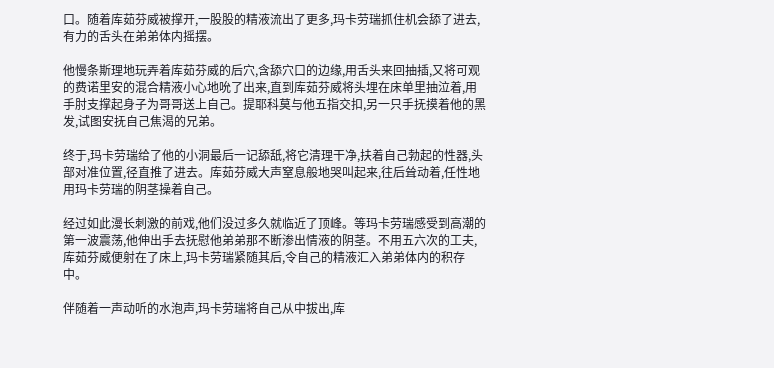口。随着库茹芬威被撑开,一股股的精液流出了更多,玛卡劳瑞抓住机会舔了进去,有力的舌头在弟弟体内摇摆。

他慢条斯理地玩弄着库茹芬威的后穴,含舔穴口的边缘,用舌头来回抽插,又将可观的费诺里安的混合精液小心地吮了出来,直到库茹芬威将头埋在床单里抽泣着,用手肘支撑起身子为哥哥送上自己。提耶科莫与他五指交扣,另一只手抚摸着他的黑发,试图安抚自己焦渴的兄弟。

终于,玛卡劳瑞给了他的小洞最后一记舔舐,将它清理干净,扶着自己勃起的性器,头部对准位置,径直推了进去。库茹芬威大声窒息般地哭叫起来,往后耸动着,任性地用玛卡劳瑞的阴茎操着自己。

经过如此漫长刺激的前戏,他们没过多久就临近了顶峰。等玛卡劳瑞感受到高潮的第一波震荡,他伸出手去抚慰他弟弟那不断渗出情液的阴茎。不用五六次的工夫,库茹芬威便射在了床上,玛卡劳瑞紧随其后,令自己的精液汇入弟弟体内的积存中。

伴随着一声动听的水泡声,玛卡劳瑞将自己从中拔出,库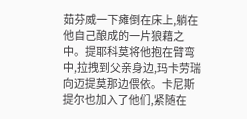茹芬威一下瘫倒在床上,躺在他自己酿成的一片狼藉之中。提耶科莫将他抱在臂弯中,拉拽到父亲身边,玛卡劳瑞向迈提莫那边偎依。卡尼斯提尔也加入了他们,紧随在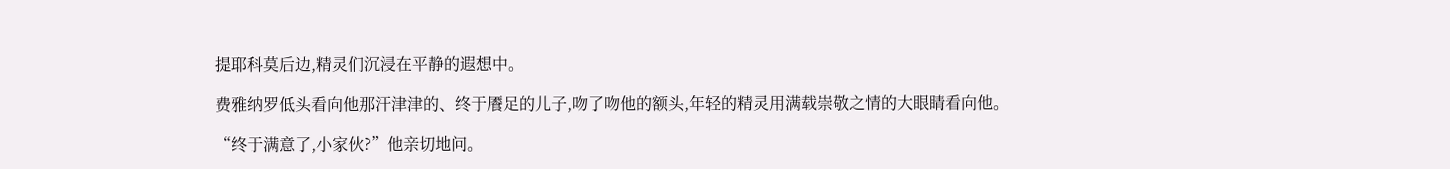提耶科莫后边,精灵们沉浸在平静的遐想中。

费雅纳罗低头看向他那汗津津的、终于餍足的儿子,吻了吻他的额头,年轻的精灵用满载崇敬之情的大眼睛看向他。

“终于满意了,小家伙?”他亲切地问。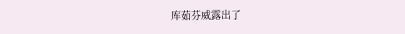库茹芬威露出了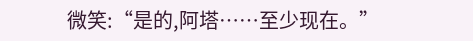微笑:“是的,阿塔……至少现在。”